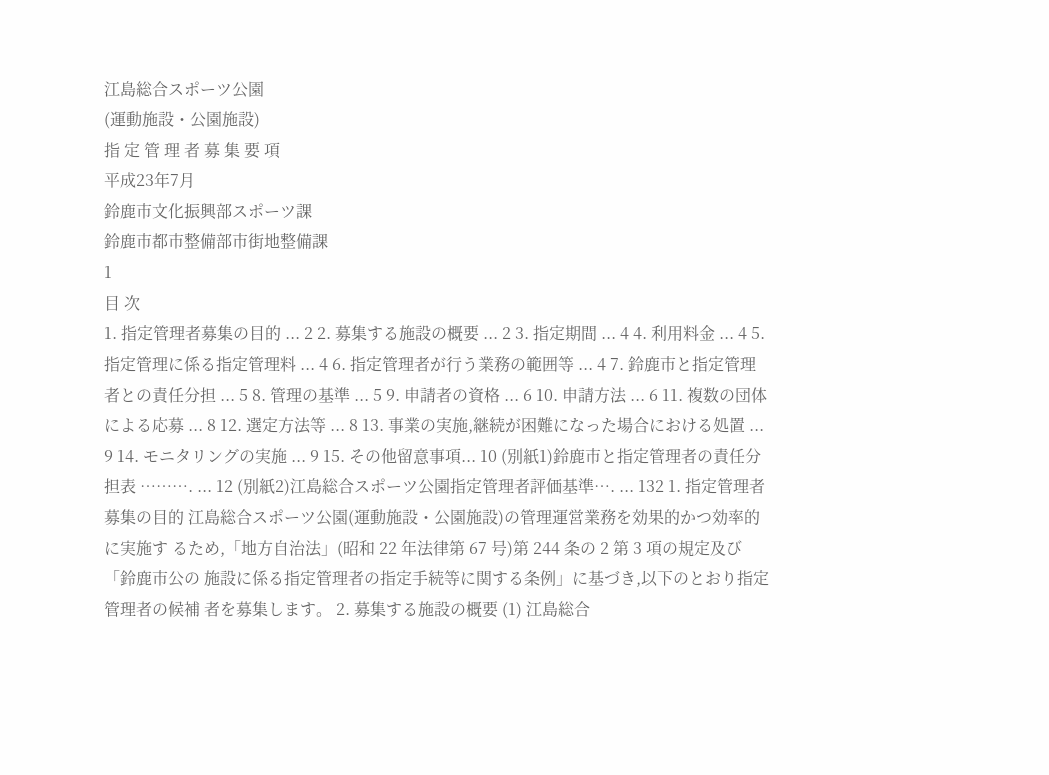江島総合スポーツ公園
(運動施設・公園施設)
指 定 管 理 者 募 集 要 項
平成23年7月
鈴鹿市文化振興部スポーツ課
鈴鹿市都市整備部市街地整備課
1
目 次
1. 指定管理者募集の目的 ... 2 2. 募集する施設の概要 ... 2 3. 指定期間 ... 4 4. 利用料金 ... 4 5. 指定管理に係る指定管理料 ... 4 6. 指定管理者が行う業務の範囲等 ... 4 7. 鈴鹿市と指定管理者との責任分担 ... 5 8. 管理の基準 ... 5 9. 申請者の資格 ... 6 10. 申請方法 ... 6 11. 複数の団体による応募 ... 8 12. 選定方法等 ... 8 13. 事業の実施,継続が困難になった場合における処置 ... 9 14. モニタリングの実施 ... 9 15. その他留意事項... 10 (別紙1)鈴鹿市と指定管理者の責任分担表 ………. ... 12 (別紙2)江島総合スポーツ公園指定管理者評価基準…. ... 132 1. 指定管理者募集の目的 江島総合スポーツ公園(運動施設・公園施設)の管理運営業務を効果的かつ効率的に実施す るため,「地方自治法」(昭和 22 年法律第 67 号)第 244 条の 2 第 3 項の規定及び「鈴鹿市公の 施設に係る指定管理者の指定手続等に関する条例」に基づき,以下のとおり指定管理者の候補 者を募集します。 2. 募集する施設の概要 (1) 江島総合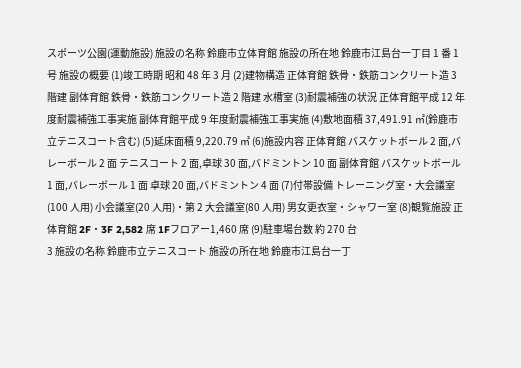スポーツ公園(運動施設) 施設の名称 鈴鹿市立体育館 施設の所在地 鈴鹿市江島台一丁目 1 番 1 号 施設の概要 (1)竣工時期 昭和 48 年 3 月 (2)建物構造 正体育館 鉄骨・鉄筋コンクリート造 3 階建 副体育館 鉄骨・鉄筋コンクリート造 2 階建 水槽室 (3)耐震補強の状況 正体育館平成 12 年度耐震補強工事実施 副体育館平成 9 年度耐震補強工事実施 (4)敷地面積 37,491.91 ㎡(鈴鹿市立テニスコート含む) (5)延床面積 9,220.79 ㎡ (6)施設内容 正体育館 バスケットボール 2 面,バレーボール 2 面 テニスコート 2 面,卓球 30 面,バドミントン 10 面 副体育館 バスケットボール 1 面,バレーボール 1 面 卓球 20 面,バドミントン 4 面 (7)付帯設備 トレーニング室・大会議室(100 人用) 小会議室(20 人用)・第 2 大会議室(80 人用) 男女更衣室・シャワー室 (8)観覧施設 正体育館 2F・3F 2,582 席 1Fフロアー1,460 席 (9)駐車場台数 約 270 台
3 施設の名称 鈴鹿市立テニスコート 施設の所在地 鈴鹿市江島台一丁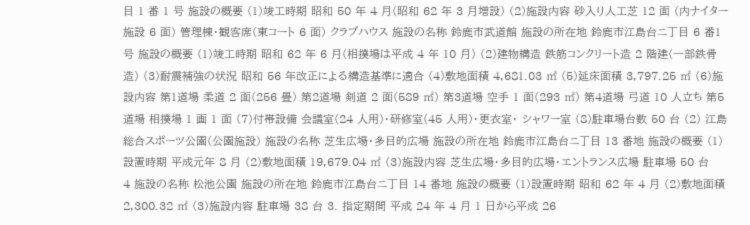目 1 番 1 号 施設の概要 (1)竣工時期 昭和 50 年 4 月(昭和 62 年 3 月増設) (2)施設内容 砂入り人工芝 12 面 (内ナイター施設 6 面) 管理棟・観客席(東コート 6 面) クラブハウス 施設の名称 鈴鹿市武道館 施設の所在地 鈴鹿市江島台ニ丁目 6 番1号 施設の概要 (1)竣工時期 昭和 62 年 6 月(相撲場は平成 4 年 10 月) (2)建物構造 鉄筋コンクリート造 2 階建(一部鉄骨造) (3)耐震補強の状況 昭和 56 年改正による構造基準に適合 (4)敷地面積 4,681.03 ㎡ (5)延床面積 3,797.25 ㎡ (6)施設内容 第1道場 柔道 2 面(256 畳) 第2道場 剣道 2 面(589 ㎡) 第3道場 空手 1 面(293 ㎡) 第4道場 弓道 10 人立ち 第5道場 相撲場 1 画 1 面 (7)付帯設備 会議室(24 人用)・研修室(45 人用)・更衣室・ シャワー室 (8)駐車場台数 50 台 (2) 江島総合スポーツ公園(公園施設) 施設の名称 芝生広場・多目的広場 施設の所在地 鈴鹿市江島台ニ丁目 13 番地 施設の概要 (1)設置時期 平成元年 8 月 (2)敷地面積 19,679.04 ㎡ (3)施設内容 芝生広場・多目的広場・エントランス広場 駐車場 50 台
4 施設の名称 松池公園 施設の所在地 鈴鹿市江島台ニ丁目 14 番地 施設の概要 (1)設置時期 昭和 62 年 4 月 (2)敷地面積 2,300.32 ㎡ (3)施設内容 駐車場 38 台 3. 指定期間 平成 24 年 4 月 1 日から平成 26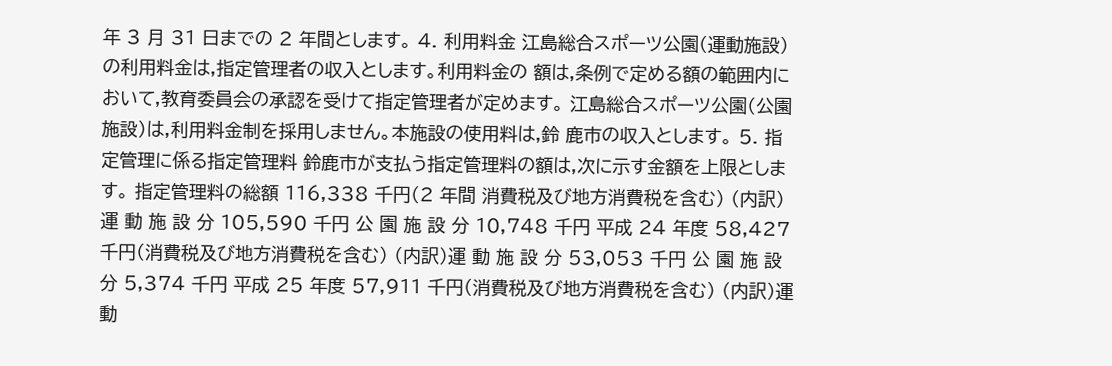年 3 月 31 日までの 2 年間とします。 4. 利用料金 江島総合スポーツ公園(運動施設)の利用料金は,指定管理者の収入とします。利用料金の 額は,条例で定める額の範囲内において,教育委員会の承認を受けて指定管理者が定めます。 江島総合スポーツ公園(公園施設)は,利用料金制を採用しません。本施設の使用料は,鈴 鹿市の収入とします。 5. 指定管理に係る指定管理料 鈴鹿市が支払う指定管理料の額は,次に示す金額を上限とします。 指定管理料の総額 116,338 千円(2 年間 消費税及び地方消費税を含む) (内訳)運 動 施 設 分 105,590 千円 公 園 施 設 分 10,748 千円 平成 24 年度 58,427 千円(消費税及び地方消費税を含む) (内訳)運 動 施 設 分 53,053 千円 公 園 施 設 分 5,374 千円 平成 25 年度 57,911 千円(消費税及び地方消費税を含む) (内訳)運 動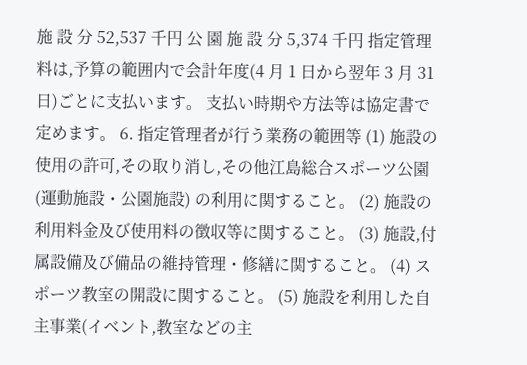施 設 分 52,537 千円 公 園 施 設 分 5,374 千円 指定管理料は,予算の範囲内で会計年度(4 月 1 日から翌年 3 月 31 日)ごとに支払います。 支払い時期や方法等は協定書で定めます。 6. 指定管理者が行う業務の範囲等 (1) 施設の使用の許可,その取り消し,その他江島総合スポーツ公園(運動施設・公園施設) の利用に関すること。 (2) 施設の利用料金及び使用料の徴収等に関すること。 (3) 施設,付属設備及び備品の維持管理・修繕に関すること。 (4) スポーツ教室の開設に関すること。 (5) 施設を利用した自主事業(イベント,教室などの主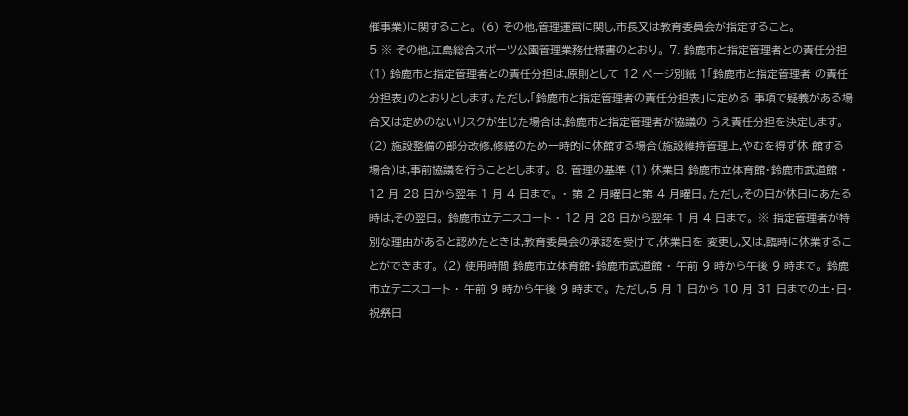催事業)に関すること。 (6) その他,管理運営に関し,市長又は教育委員会が指定すること。
5 ※ その他,江島総合スポーツ公園管理業務仕様書のとおり。 7. 鈴鹿市と指定管理者との責任分担 (1) 鈴鹿市と指定管理者との責任分担は,原則として 12 ページ別紙 1「鈴鹿市と指定管理者 の責任分担表」のとおりとします。ただし,「鈴鹿市と指定管理者の責任分担表」に定める 事項で疑義がある場合又は定めのないリスクが生じた場合は,鈴鹿市と指定管理者が協議の うえ責任分担を決定します。 (2) 施設整備の部分改修,修繕のため一時的に休館する場合(施設維持管理上,やむを得ず休 館する場合)は,事前協議を行うこととします。 8. 管理の基準 (1) 休業日 鈴鹿市立体育館・鈴鹿市武道館 ・ 12 月 28 日から翌年 1 月 4 日まで。 ・ 第 2 月曜日と第 4 月曜日。ただし,その日が休日にあたる時は,その翌日。 鈴鹿市立テニスコート ・ 12 月 28 日から翌年 1 月 4 日まで。 ※ 指定管理者が特別な理由があると認めたときは,教育委員会の承認を受けて,休業日を 変更し,又は,臨時に休業することができます。 (2) 使用時間 鈴鹿市立体育館・鈴鹿市武道館 ・ 午前 9 時から午後 9 時まで。 鈴鹿市立テニスコート ・ 午前 9 時から午後 9 時まで。 ただし,5 月 1 日から 10 月 31 日までの土・日・祝祭日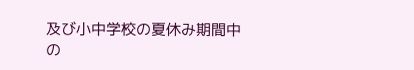及び小中学校の夏休み期間中 の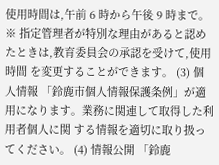使用時間は,午前 6 時から午後 9 時まで。 ※ 指定管理者が特別な理由があると認めたときは,教育委員会の承認を受けて,使用時間 を変更することができます。 (3) 個人情報 「鈴鹿市個人情報保護条例」が適用になります。業務に関連して取得した利用者個人に関 する情報を適切に取り扱ってください。 (4) 情報公開 「鈴鹿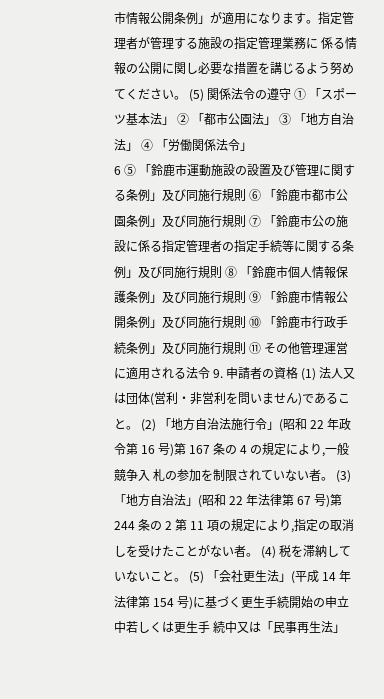市情報公開条例」が適用になります。指定管理者が管理する施設の指定管理業務に 係る情報の公開に関し必要な措置を講じるよう努めてください。 (5) 関係法令の遵守 ① 「スポーツ基本法」 ② 「都市公園法」 ③ 「地方自治法」 ④ 「労働関係法令」
6 ⑤ 「鈴鹿市運動施設の設置及び管理に関する条例」及び同施行規則 ⑥ 「鈴鹿市都市公園条例」及び同施行規則 ⑦ 「鈴鹿市公の施設に係る指定管理者の指定手続等に関する条例」及び同施行規則 ⑧ 「鈴鹿市個人情報保護条例」及び同施行規則 ⑨ 「鈴鹿市情報公開条例」及び同施行規則 ⑩ 「鈴鹿市行政手続条例」及び同施行規則 ⑪ その他管理運営に適用される法令 9. 申請者の資格 (1) 法人又は団体(営利・非営利を問いません)であること。 (2) 「地方自治法施行令」(昭和 22 年政令第 16 号)第 167 条の 4 の規定により,一般競争入 札の参加を制限されていない者。 (3) 「地方自治法」(昭和 22 年法律第 67 号)第 244 条の 2 第 11 項の規定により,指定の取消 しを受けたことがない者。 (4) 税を滞納していないこと。 (5) 「会社更生法」(平成 14 年法律第 154 号)に基づく更生手続開始の申立中若しくは更生手 続中又は「民事再生法」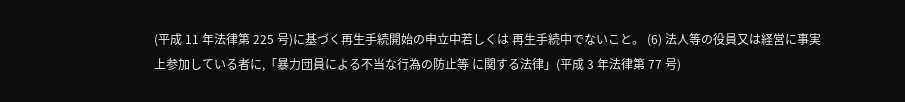(平成 11 年法律第 225 号)に基づく再生手続開始の申立中若しくは 再生手続中でないこと。 (6) 法人等の役員又は経営に事実上参加している者に,「暴力団員による不当な行為の防止等 に関する法律」(平成 3 年法律第 77 号)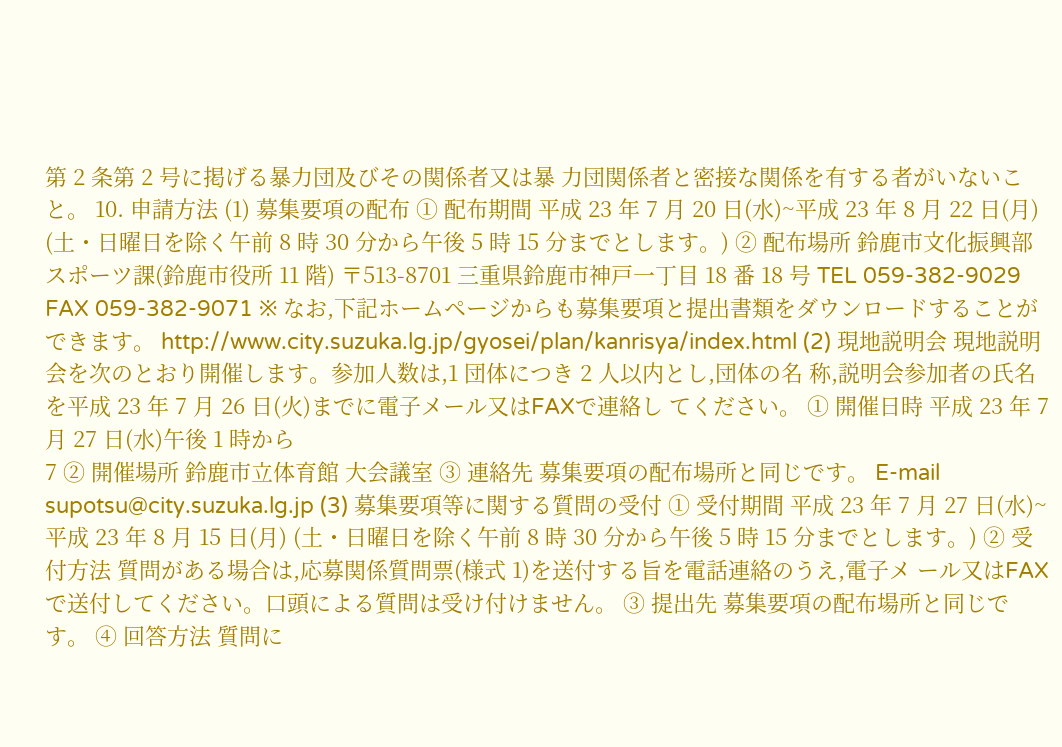第 2 条第 2 号に掲げる暴力団及びその関係者又は暴 力団関係者と密接な関係を有する者がいないこと。 10. 申請方法 (1) 募集要項の配布 ① 配布期間 平成 23 年 7 月 20 日(水)~平成 23 年 8 月 22 日(月) (土・日曜日を除く午前 8 時 30 分から午後 5 時 15 分までとします。) ② 配布場所 鈴鹿市文化振興部スポーツ課(鈴鹿市役所 11 階) 〒513-8701 三重県鈴鹿市神戸一丁目 18 番 18 号 TEL 059-382-9029 FAX 059-382-9071 ※ なお,下記ホームページからも募集要項と提出書類をダウンロードすることができます。 http://www.city.suzuka.lg.jp/gyosei/plan/kanrisya/index.html (2) 現地説明会 現地説明会を次のとおり開催します。参加人数は,1 団体につき 2 人以内とし,団体の名 称,説明会参加者の氏名を平成 23 年 7 月 26 日(火)までに電子メール又はFAXで連絡し てください。 ① 開催日時 平成 23 年 7 月 27 日(水)午後 1 時から
7 ② 開催場所 鈴鹿市立体育館 大会議室 ③ 連絡先 募集要項の配布場所と同じです。 E-mail supotsu@city.suzuka.lg.jp (3) 募集要項等に関する質問の受付 ① 受付期間 平成 23 年 7 月 27 日(水)~平成 23 年 8 月 15 日(月) (土・日曜日を除く午前 8 時 30 分から午後 5 時 15 分までとします。) ② 受付方法 質問がある場合は,応募関係質問票(様式 1)を送付する旨を電話連絡のうえ,電子メ ール又はFAXで送付してください。口頭による質問は受け付けません。 ③ 提出先 募集要項の配布場所と同じです。 ④ 回答方法 質問に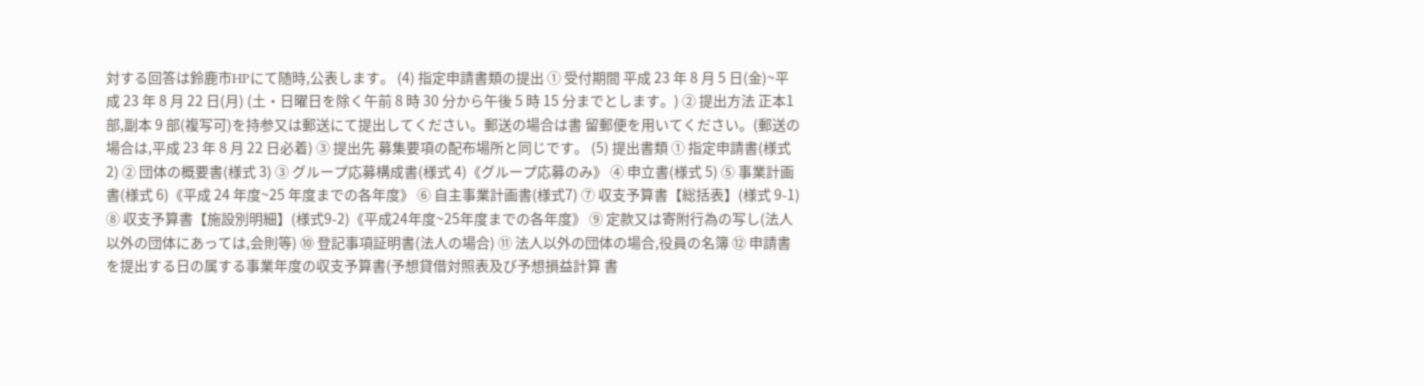対する回答は鈴鹿市HPにて随時,公表します。 (4) 指定申請書類の提出 ① 受付期間 平成 23 年 8 月 5 日(金)~平成 23 年 8 月 22 日(月) (土・日曜日を除く午前 8 時 30 分から午後 5 時 15 分までとします。) ② 提出方法 正本1部,副本 9 部(複写可)を持参又は郵送にて提出してください。郵送の場合は書 留郵便を用いてください。(郵送の場合は,平成 23 年 8 月 22 日必着) ③ 提出先 募集要項の配布場所と同じです。 (5) 提出書類 ① 指定申請書(様式 2) ② 団体の概要書(様式 3) ③ グループ応募構成書(様式 4)《グループ応募のみ》 ④ 申立書(様式 5) ⑤ 事業計画書(様式 6)《平成 24 年度~25 年度までの各年度》 ⑥ 自主事業計画書(様式7) ⑦ 収支予算書【総括表】(様式 9-1) ⑧ 収支予算書【施設別明細】(様式9-2)《平成24年度~25年度までの各年度》 ⑨ 定款又は寄附行為の写し(法人以外の団体にあっては,会則等) ⑩ 登記事項証明書(法人の場合) ⑪ 法人以外の団体の場合,役員の名簿 ⑫ 申請書を提出する日の属する事業年度の収支予算書(予想貸借対照表及び予想損益計算 書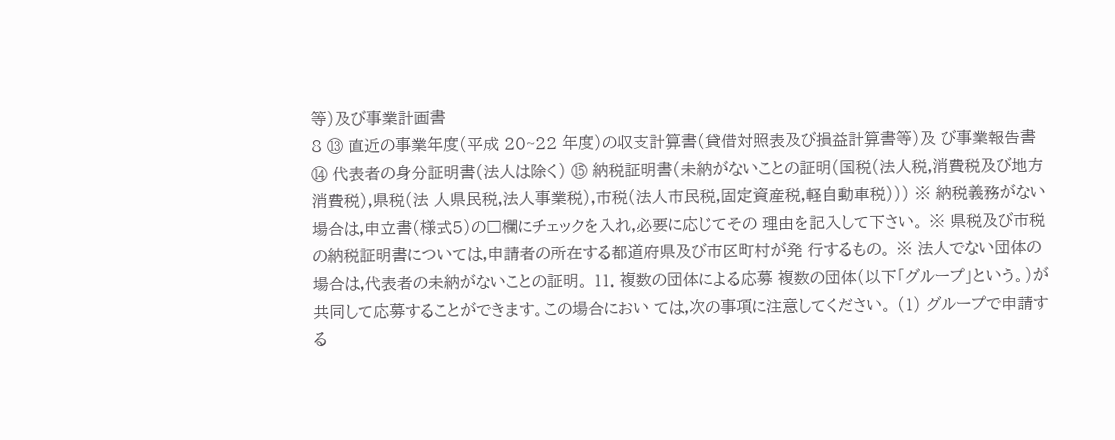等)及び事業計画書
8 ⑬ 直近の事業年度(平成 20~22 年度)の収支計算書(貸借対照表及び損益計算書等)及 び事業報告書 ⑭ 代表者の身分証明書(法人は除く) ⑮ 納税証明書(未納がないことの証明(国税(法人税,消費税及び地方消費税),県税(法 人県民税,法人事業税),市税(法人市民税,固定資産税,軽自動車税))) ※ 納税義務がない場合は,申立書(様式5)の□欄にチェックを入れ,必要に応じてその 理由を記入して下さい。 ※ 県税及び市税の納税証明書については,申請者の所在する都道府県及び市区町村が発 行するもの。 ※ 法人でない団体の場合は,代表者の未納がないことの証明。 11. 複数の団体による応募 複数の団体(以下「グループ」という。)が共同して応募することができます。この場合におい ては,次の事項に注意してください。 (1) グループで申請する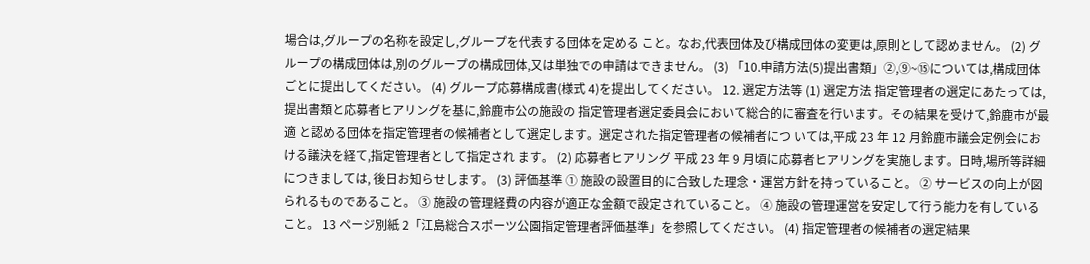場合は,グループの名称を設定し,グループを代表する団体を定める こと。なお,代表団体及び構成団体の変更は,原則として認めません。 (2) グループの構成団体は,別のグループの構成団体,又は単独での申請はできません。 (3) 「10.申請方法(5)提出書類」②,⑨~⑮については,構成団体ごとに提出してください。 (4) グループ応募構成書(様式 4)を提出してください。 12. 選定方法等 (1) 選定方法 指定管理者の選定にあたっては,提出書類と応募者ヒアリングを基に,鈴鹿市公の施設の 指定管理者選定委員会において総合的に審査を行います。その結果を受けて,鈴鹿市が最適 と認める団体を指定管理者の候補者として選定します。選定された指定管理者の候補者につ いては,平成 23 年 12 月鈴鹿市議会定例会における議決を経て,指定管理者として指定され ます。 (2) 応募者ヒアリング 平成 23 年 9 月頃に応募者ヒアリングを実施します。日時,場所等詳細につきましては, 後日お知らせします。 (3) 評価基準 ① 施設の設置目的に合致した理念・運営方針を持っていること。 ② サービスの向上が図られるものであること。 ③ 施設の管理経費の内容が適正な金額で設定されていること。 ④ 施設の管理運営を安定して行う能力を有していること。 13 ページ別紙 2「江島総合スポーツ公園指定管理者評価基準」を参照してください。 (4) 指定管理者の候補者の選定結果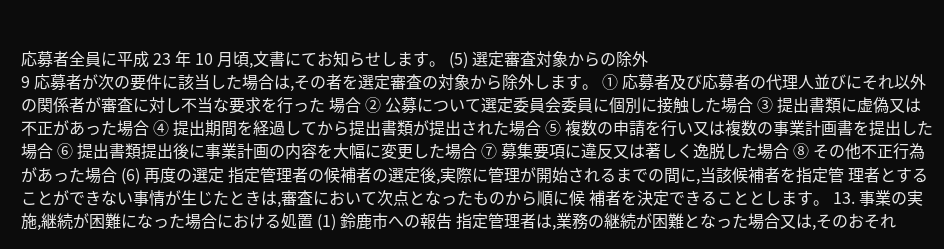応募者全員に平成 23 年 10 月頃,文書にてお知らせします。 (5) 選定審査対象からの除外
9 応募者が次の要件に該当した場合は,その者を選定審査の対象から除外します。 ① 応募者及び応募者の代理人並びにそれ以外の関係者が審査に対し不当な要求を行った 場合 ② 公募について選定委員会委員に個別に接触した場合 ③ 提出書類に虚偽又は不正があった場合 ④ 提出期間を経過してから提出書類が提出された場合 ⑤ 複数の申請を行い又は複数の事業計画書を提出した場合 ⑥ 提出書類提出後に事業計画の内容を大幅に変更した場合 ⑦ 募集要項に違反又は著しく逸脱した場合 ⑧ その他不正行為があった場合 (6) 再度の選定 指定管理者の候補者の選定後,実際に管理が開始されるまでの間に,当該候補者を指定管 理者とすることができない事情が生じたときは,審査において次点となったものから順に候 補者を決定できることとします。 13. 事業の実施,継続が困難になった場合における処置 (1) 鈴鹿市への報告 指定管理者は,業務の継続が困難となった場合又は,そのおそれ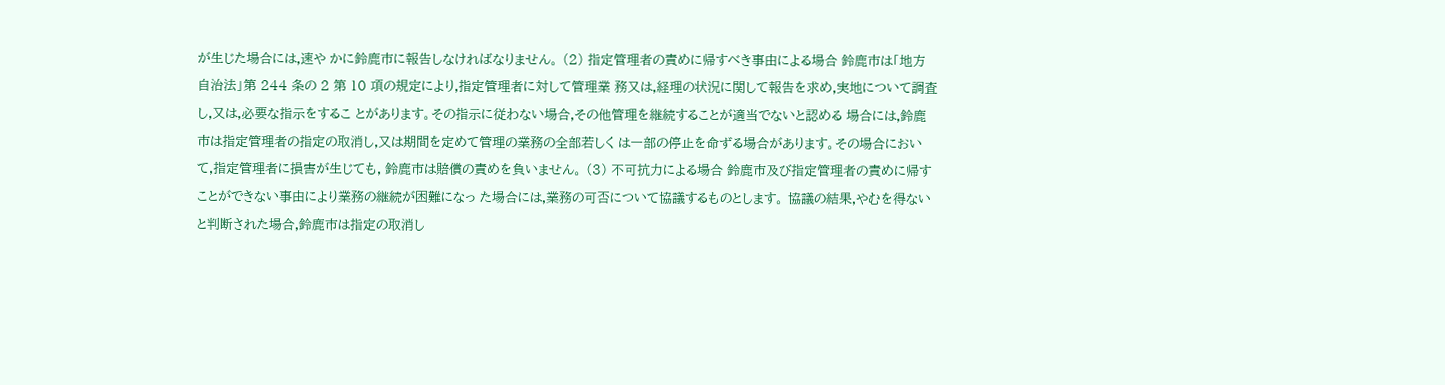が生じた場合には,速や かに鈴鹿市に報告しなければなりません。 (2) 指定管理者の責めに帰すべき事由による場合 鈴鹿市は「地方自治法」第 244 条の 2 第 10 項の規定により,指定管理者に対して管理業 務又は,経理の状況に関して報告を求め,実地について調査し,又は,必要な指示をするこ とがあります。その指示に従わない場合,その他管理を継続することが適当でないと認める 場合には,鈴鹿市は指定管理者の指定の取消し,又は期間を定めて管理の業務の全部若しく は一部の停止を命ずる場合があります。その場合において,指定管理者に損害が生じても, 鈴鹿市は賠償の責めを負いません。 (3) 不可抗力による場合 鈴鹿市及び指定管理者の責めに帰すことができない事由により業務の継続が困難になっ た場合には,業務の可否について協議するものとします。 協議の結果,やむを得ないと判断された場合,鈴鹿市は指定の取消し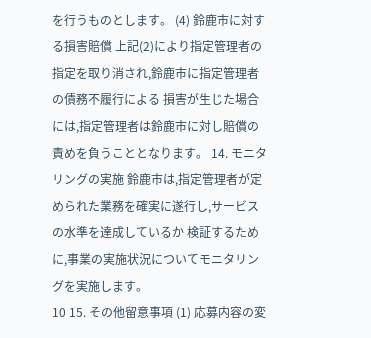を行うものとします。 (4) 鈴鹿市に対する損害賠償 上記(2)により指定管理者の指定を取り消され,鈴鹿市に指定管理者の債務不履行による 損害が生じた場合には,指定管理者は鈴鹿市に対し賠償の責めを負うこととなります。 14. モニタリングの実施 鈴鹿市は,指定管理者が定められた業務を確実に遂行し,サービスの水準を達成しているか 検証するために,事業の実施状況についてモニタリングを実施します。
10 15. その他留意事項 (1) 応募内容の変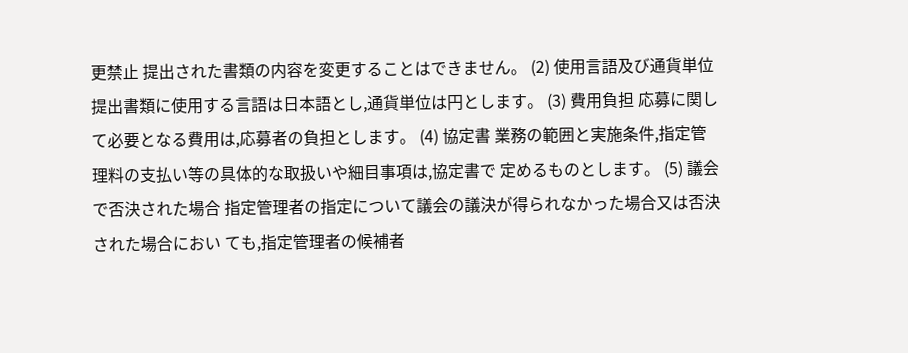更禁止 提出された書類の内容を変更することはできません。 (2) 使用言語及び通貨単位 提出書類に使用する言語は日本語とし,通貨単位は円とします。 (3) 費用負担 応募に関して必要となる費用は,応募者の負担とします。 (4) 協定書 業務の範囲と実施条件,指定管理料の支払い等の具体的な取扱いや細目事項は,協定書で 定めるものとします。 (5) 議会で否決された場合 指定管理者の指定について議会の議決が得られなかった場合又は否決された場合におい ても,指定管理者の候補者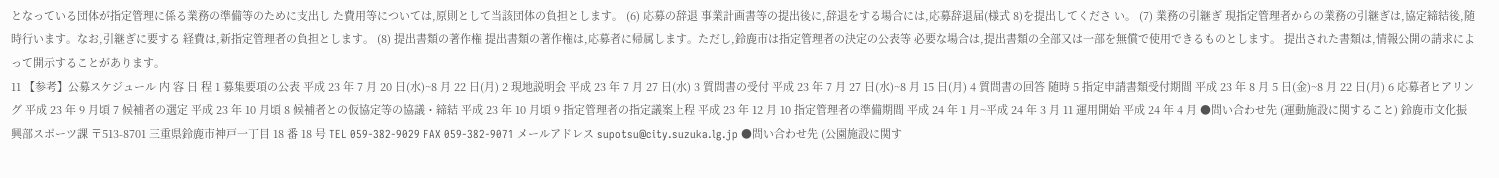となっている団体が指定管理に係る業務の準備等のために支出し た費用等については,原則として当該団体の負担とします。 (6) 応募の辞退 事業計画書等の提出後に,辞退をする場合には,応募辞退届(様式 8)を提出してくださ い。 (7) 業務の引継ぎ 現指定管理者からの業務の引継ぎは,協定締結後,随時行います。なお,引継ぎに要する 経費は,新指定管理者の負担とします。 (8) 提出書類の著作権 提出書類の著作権は,応募者に帰属します。ただし,鈴鹿市は指定管理者の決定の公表等 必要な場合は,提出書類の全部又は一部を無償で使用できるものとします。 提出された書類は,情報公開の請求によって開示することがあります。
11 【参考】公募スケジュール 内 容 日 程 1 募集要項の公表 平成 23 年 7 月 20 日(水)~8 月 22 日(月) 2 現地説明会 平成 23 年 7 月 27 日(水) 3 質問書の受付 平成 23 年 7 月 27 日(水)~8 月 15 日(月) 4 質問書の回答 随時 5 指定申請書類受付期間 平成 23 年 8 月 5 日(金)~8 月 22 日(月) 6 応募者ヒアリング 平成 23 年 9 月頃 7 候補者の選定 平成 23 年 10 月頃 8 候補者との仮協定等の協議・締結 平成 23 年 10 月頃 9 指定管理者の指定議案上程 平成 23 年 12 月 10 指定管理者の準備期間 平成 24 年 1 月~平成 24 年 3 月 11 運用開始 平成 24 年 4 月 ●問い合わせ先 (運動施設に関すること) 鈴鹿市文化振興部スポーツ課 〒513-8701 三重県鈴鹿市神戸一丁目 18 番 18 号 TEL 059-382-9029 FAX 059-382-9071 メールアドレス supotsu@city.suzuka.lg.jp ●問い合わせ先 (公園施設に関す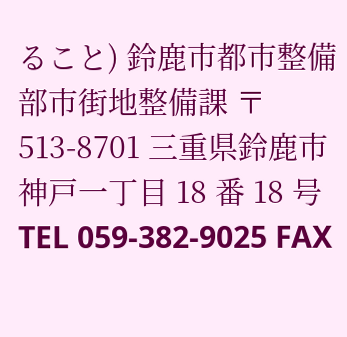ること) 鈴鹿市都市整備部市街地整備課 〒513-8701 三重県鈴鹿市神戸一丁目 18 番 18 号 TEL 059-382-9025 FAX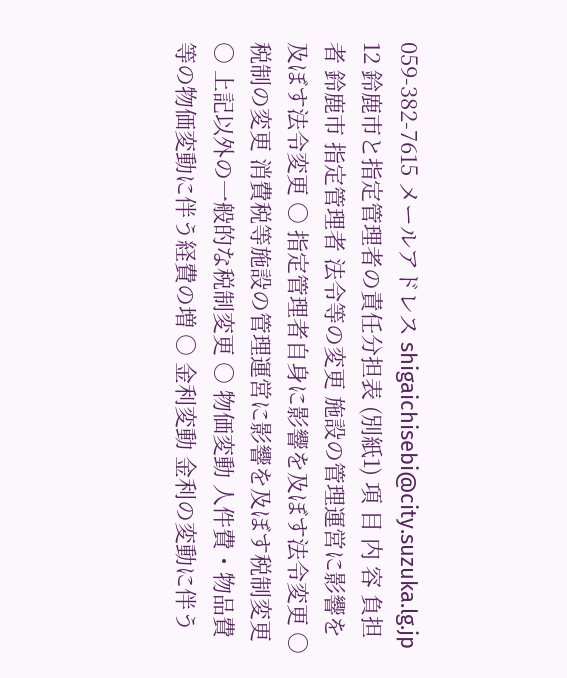059-382-7615 メールアドレス shigaichisebi@city.suzuka.lg.jp
12 鈴鹿市と指定管理者の責任分担表 (別紙1) 項 目 内 容 負担者 鈴鹿市 指定管理者 法令等の変更 施設の管理運営に影響を及ぼす法令変更 ○ 指定管理者自身に影響を及ぼす法令変更 ○ 税制の変更 消費税等施設の管理運営に影響を及ぼす税制変更 ○ 上記以外の一般的な税制変更 ○ 物価変動 人件費・物品費等の物価変動に伴う経費の増 ○ 金利変動 金利の変動に伴う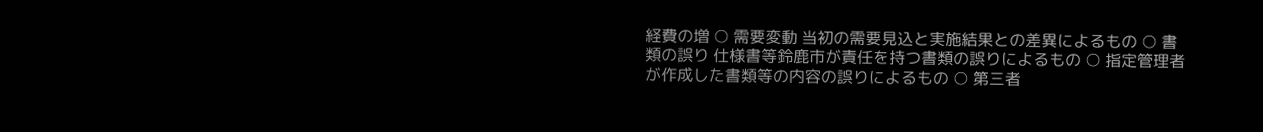経費の増 ○ 需要変動 当初の需要見込と実施結果との差異によるもの ○ 書類の誤り 仕様書等鈴鹿市が責任を持つ書類の誤りによるもの ○ 指定管理者が作成した書類等の内容の誤りによるもの ○ 第三者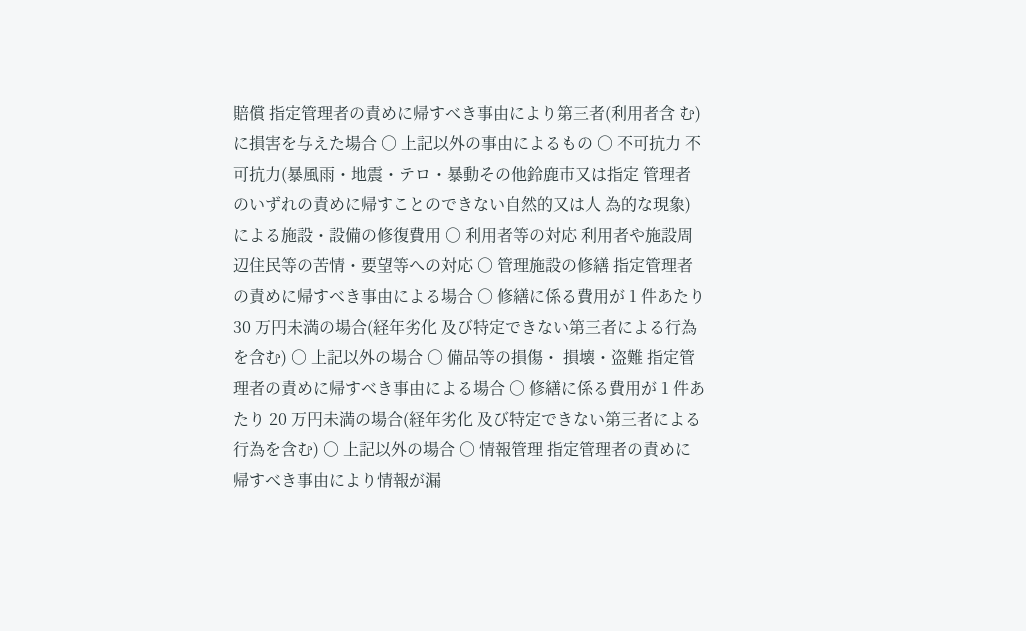賠償 指定管理者の責めに帰すべき事由により第三者(利用者含 む)に損害を与えた場合 ○ 上記以外の事由によるもの ○ 不可抗力 不可抗力(暴風雨・地震・テロ・暴動その他鈴鹿市又は指定 管理者のいずれの責めに帰すことのできない自然的又は人 為的な現象)による施設・設備の修復費用 ○ 利用者等の対応 利用者や施設周辺住民等の苦情・要望等への対応 ○ 管理施設の修繕 指定管理者の責めに帰すべき事由による場合 ○ 修繕に係る費用が 1 件あたり 30 万円未満の場合(経年劣化 及び特定できない第三者による行為を含む) ○ 上記以外の場合 ○ 備品等の損傷・ 損壊・盗難 指定管理者の責めに帰すべき事由による場合 ○ 修繕に係る費用が 1 件あたり 20 万円未満の場合(経年劣化 及び特定できない第三者による行為を含む) ○ 上記以外の場合 ○ 情報管理 指定管理者の責めに帰すべき事由により情報が漏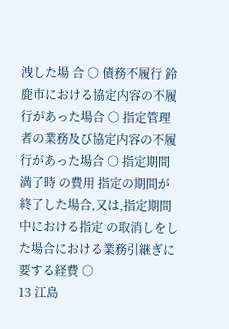洩した場 合 ○ 債務不履行 鈴鹿市における協定内容の不履行があった場合 ○ 指定管理者の業務及び協定内容の不履行があった場合 ○ 指定期間満了時 の費用 指定の期間が終了した場合,又は,指定期間中における指定 の取消しをした場合における業務引継ぎに要する経費 ○
13 江島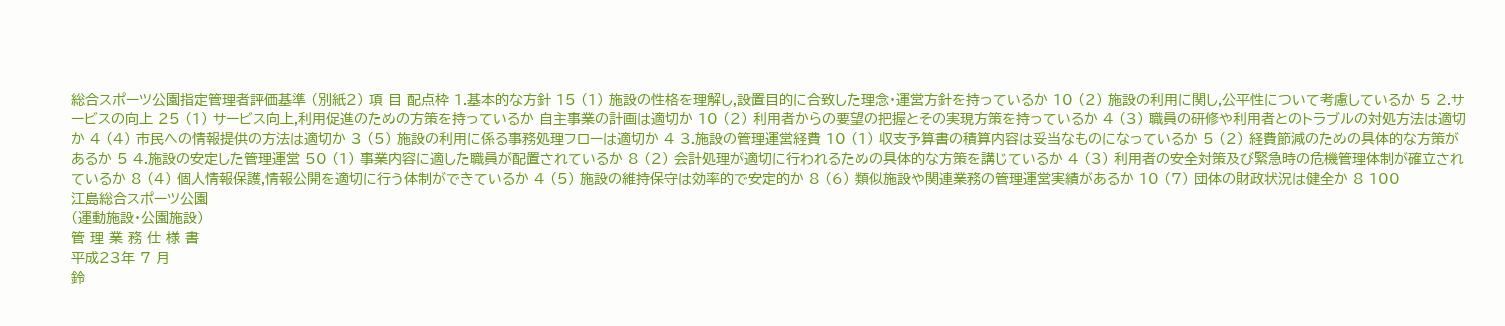総合スポーツ公園指定管理者評価基準 (別紙2) 項 目 配点枠 1.基本的な方針 15 (1) 施設の性格を理解し,設置目的に合致した理念・運営方針を持っているか 10 (2) 施設の利用に関し,公平性について考慮しているか 5 2.サービスの向上 25 (1) サービス向上,利用促進のための方策を持っているか 自主事業の計画は適切か 10 (2) 利用者からの要望の把握とその実現方策を持っているか 4 (3) 職員の研修や利用者とのトラブルの対処方法は適切か 4 (4) 市民への情報提供の方法は適切か 3 (5) 施設の利用に係る事務処理フローは適切か 4 3.施設の管理運営経費 10 (1) 収支予算書の積算内容は妥当なものになっているか 5 (2) 経費節減のための具体的な方策があるか 5 4.施設の安定した管理運営 50 (1) 事業内容に適した職員が配置されているか 8 (2) 会計処理が適切に行われるための具体的な方策を講じているか 4 (3) 利用者の安全対策及び緊急時の危機管理体制が確立されているか 8 (4) 個人情報保護,情報公開を適切に行う体制ができているか 4 (5) 施設の維持保守は効率的で安定的か 8 (6) 類似施設や関連業務の管理運営実績があるか 10 (7) 団体の財政状況は健全か 8 100
江島総合スポーツ公園
(運動施設・公園施設)
管 理 業 務 仕 様 書
平成23年 7 月
鈴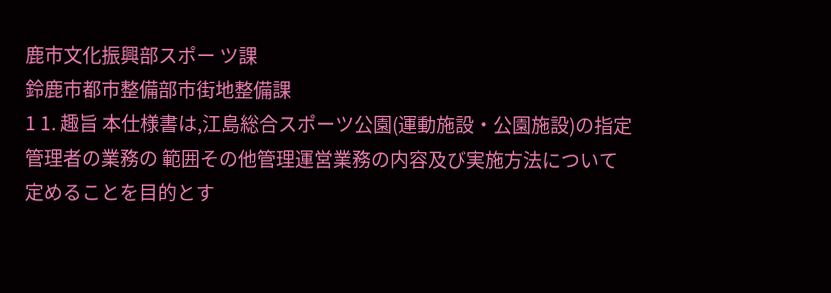鹿市文化振興部スポー ツ課
鈴鹿市都市整備部市街地整備課
1 1. 趣旨 本仕様書は,江島総合スポーツ公園(運動施設・公園施設)の指定管理者の業務の 範囲その他管理運営業務の内容及び実施方法について定めることを目的とす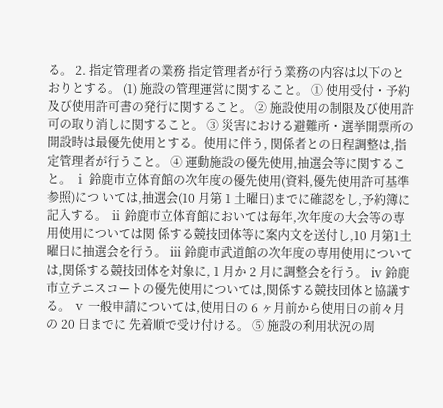る。 2. 指定管理者の業務 指定管理者が行う業務の内容は以下のとおりとする。 (1) 施設の管理運営に関すること。 ① 使用受付・予約及び使用許可書の発行に関すること。 ② 施設使用の制限及び使用許可の取り消しに関すること。 ③ 災害における避難所・選挙開票所の開設時は最優先使用とする。使用に伴う, 関係者との日程調整は,指定管理者が行うこと。 ④ 運動施設の優先使用,抽選会等に関すること。 ⅰ 鈴鹿市立体育館の次年度の優先使用(資料,優先使用許可基準参照)につ いては,抽選会(10 月第 1 土曜日)までに確認をし,予約簿に記入する。 ⅱ 鈴鹿市立体育館においては毎年,次年度の大会等の専用使用については関 係する競技団体等に案内文を送付し,10 月第1土曜日に抽選会を行う。 ⅲ 鈴鹿市武道館の次年度の専用使用については,関係する競技団体を対象に, 1 月か 2 月に調整会を行う。 ⅳ 鈴鹿市立テニスコートの優先使用については,関係する競技団体と協議す る。 ⅴ 一般申請については,使用日の 6 ヶ月前から使用日の前々月の 20 日までに 先着順で受け付ける。 ⑤ 施設の利用状況の周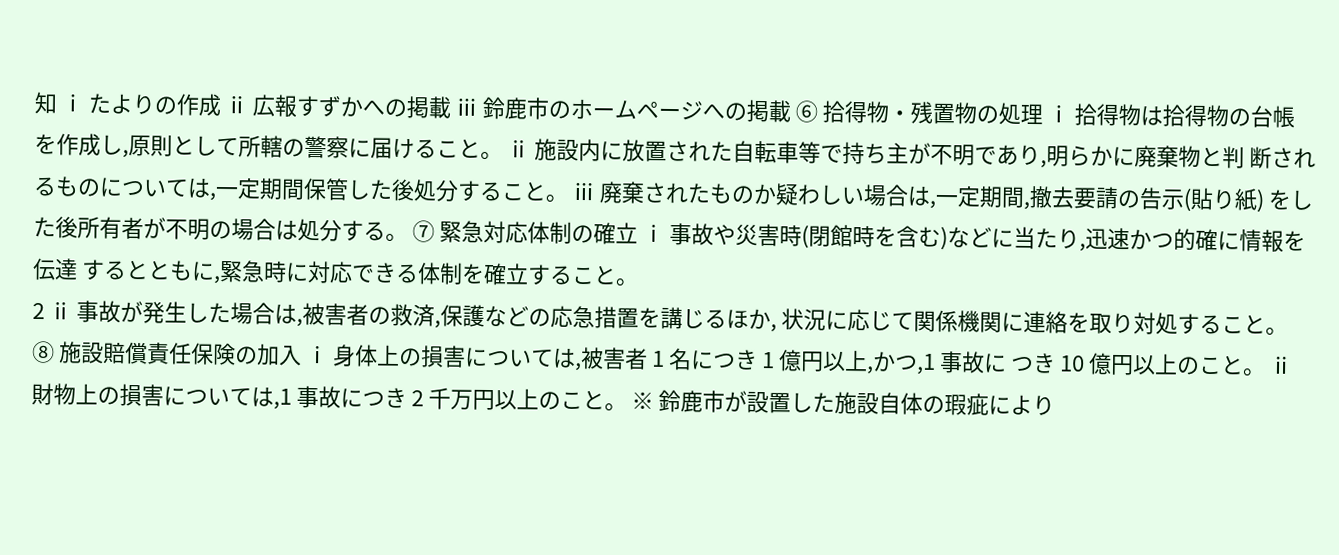知 ⅰ たよりの作成 ⅱ 広報すずかへの掲載 ⅲ 鈴鹿市のホームページへの掲載 ⑥ 拾得物・残置物の処理 ⅰ 拾得物は拾得物の台帳を作成し,原則として所轄の警察に届けること。 ⅱ 施設内に放置された自転車等で持ち主が不明であり,明らかに廃棄物と判 断されるものについては,一定期間保管した後処分すること。 ⅲ 廃棄されたものか疑わしい場合は,一定期間,撤去要請の告示(貼り紙) をした後所有者が不明の場合は処分する。 ⑦ 緊急対応体制の確立 ⅰ 事故や災害時(閉館時を含む)などに当たり,迅速かつ的確に情報を伝達 するとともに,緊急時に対応できる体制を確立すること。
2 ⅱ 事故が発生した場合は,被害者の救済,保護などの応急措置を講じるほか, 状況に応じて関係機関に連絡を取り対処すること。 ⑧ 施設賠償責任保険の加入 ⅰ 身体上の損害については,被害者 1 名につき 1 億円以上,かつ,1 事故に つき 10 億円以上のこと。 ⅱ 財物上の損害については,1 事故につき 2 千万円以上のこと。 ※ 鈴鹿市が設置した施設自体の瑕疵により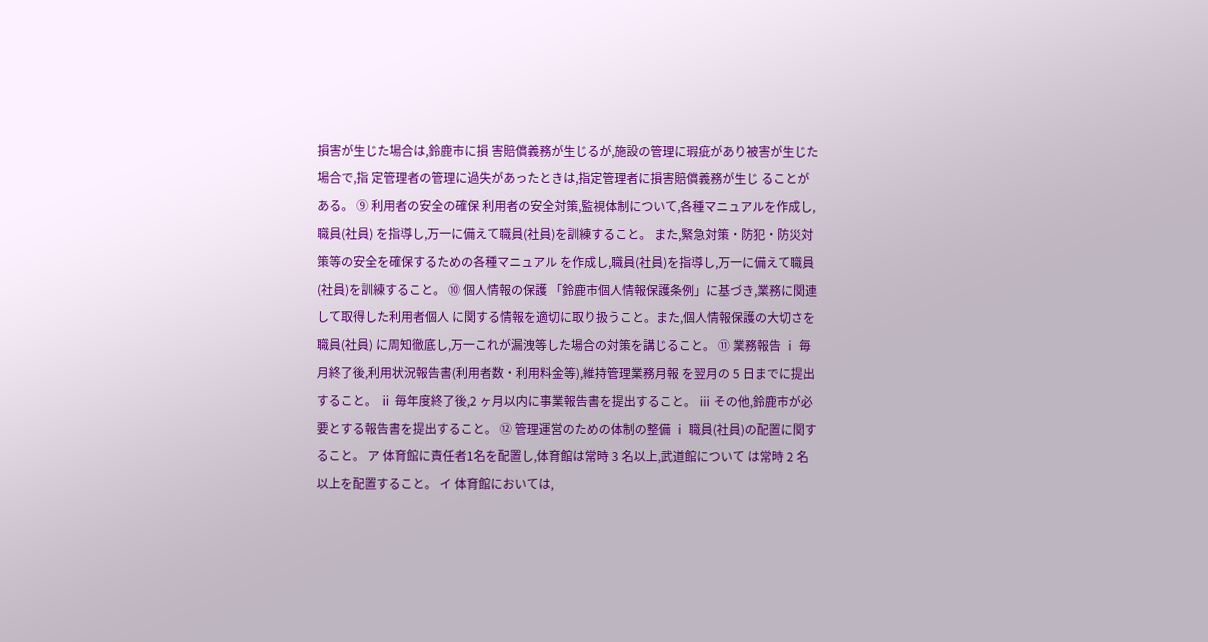損害が生じた場合は,鈴鹿市に損 害賠償義務が生じるが,施設の管理に瑕疵があり被害が生じた場合で,指 定管理者の管理に過失があったときは,指定管理者に損害賠償義務が生じ ることがある。 ⑨ 利用者の安全の確保 利用者の安全対策,監視体制について,各種マニュアルを作成し,職員(社員) を指導し,万一に備えて職員(社員)を訓練すること。 また,緊急対策・防犯・防災対策等の安全を確保するための各種マニュアル を作成し,職員(社員)を指導し,万一に備えて職員(社員)を訓練すること。 ⑩ 個人情報の保護 「鈴鹿市個人情報保護条例」に基づき,業務に関連して取得した利用者個人 に関する情報を適切に取り扱うこと。また,個人情報保護の大切さを職員(社員) に周知徹底し,万一これが漏洩等した場合の対策を講じること。 ⑪ 業務報告 ⅰ 毎月終了後,利用状況報告書(利用者数・利用料金等),維持管理業務月報 を翌月の 5 日までに提出すること。 ⅱ 毎年度終了後,2 ヶ月以内に事業報告書を提出すること。 ⅲ その他,鈴鹿市が必要とする報告書を提出すること。 ⑫ 管理運営のための体制の整備 ⅰ 職員(社員)の配置に関すること。 ア 体育館に責任者1名を配置し,体育館は常時 3 名以上,武道館について は常時 2 名以上を配置すること。 イ 体育館においては,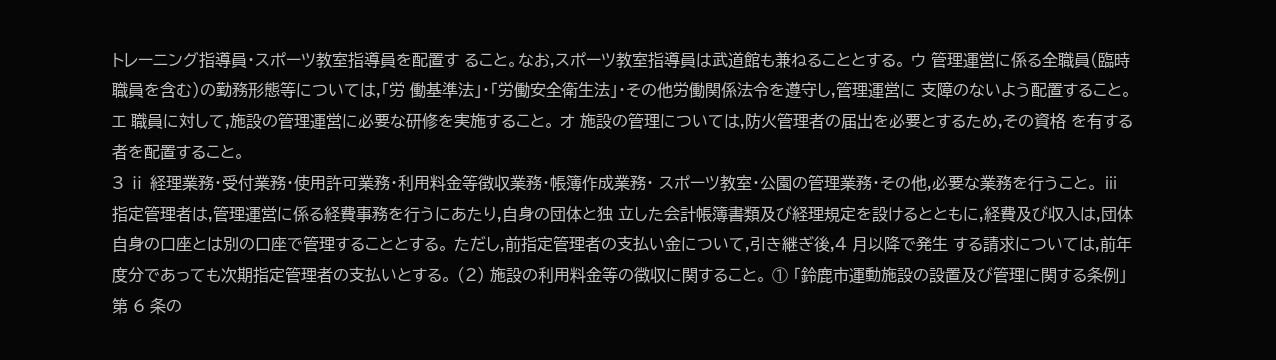トレーニング指導員・スポーツ教室指導員を配置す ること。なお,スポーツ教室指導員は武道館も兼ねることとする。 ウ 管理運営に係る全職員(臨時職員を含む)の勤務形態等については,「労 働基準法」・「労働安全衛生法」・その他労働関係法令を遵守し,管理運営に 支障のないよう配置すること。 エ 職員に対して,施設の管理運営に必要な研修を実施すること。 オ 施設の管理については,防火管理者の届出を必要とするため,その資格 を有する者を配置すること。
3 ⅱ 経理業務・受付業務・使用許可業務・利用料金等徴収業務・帳簿作成業務・ スポーツ教室・公園の管理業務・その他,必要な業務を行うこと。 ⅲ 指定管理者は,管理運営に係る経費事務を行うにあたり,自身の団体と独 立した会計帳簿書類及び経理規定を設けるとともに,経費及び収入は,団体 自身の口座とは別の口座で管理することとする。 ただし,前指定管理者の支払い金について,引き継ぎ後,4 月以降で発生 する請求については,前年度分であっても次期指定管理者の支払いとする。 (2) 施設の利用料金等の徴収に関すること。 ① 「鈴鹿市運動施設の設置及び管理に関する条例」第 6 条の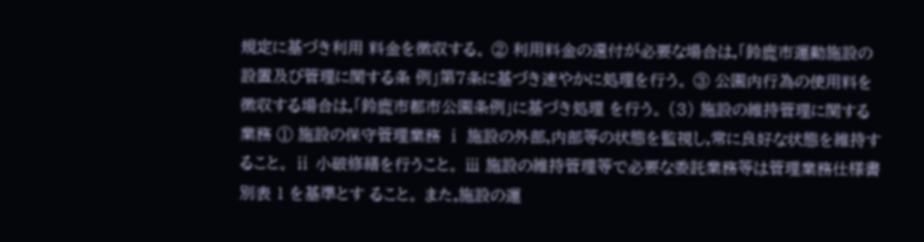規定に基づき利用 料金を徴収する。 ② 利用料金の還付が必要な場合は,「鈴鹿市運動施設の設置及び管理に関する条 例」第7条に基づき速やかに処理を行う。 ③ 公園内行為の使用料を徴収する場合は,「鈴鹿市都市公園条例」に基づき処理 を行う。 (3) 施設の維持管理に関する業務 ① 施設の保守管理業務 ⅰ 施設の外部,内部等の状態を監視し,常に良好な状態を維持すること。 ⅱ 小破修繕を行うこと。 ⅲ 施設の維持管理等で必要な委託業務等は管理業務仕様書別表 1 を基準とす ること。 また,施設の運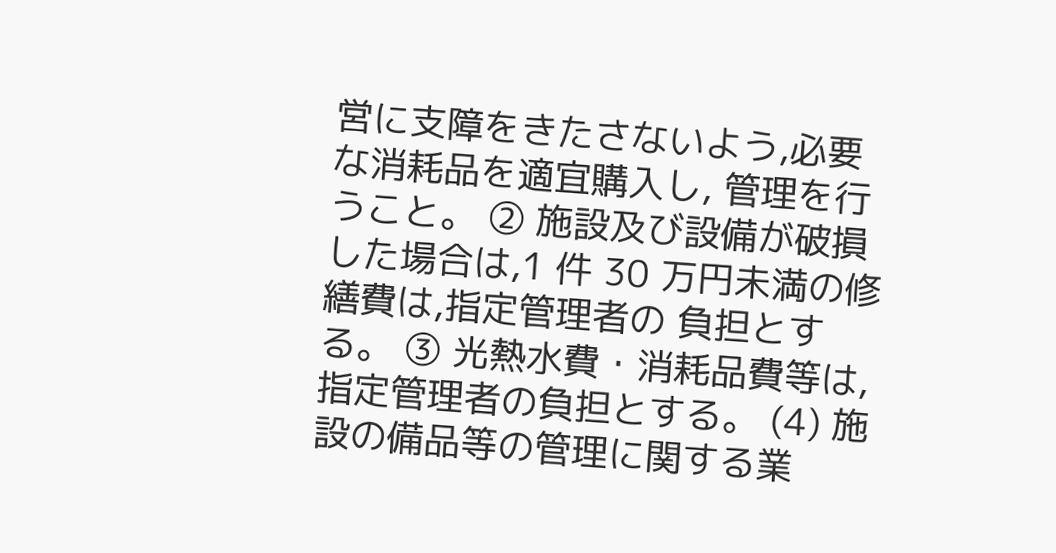営に支障をきたさないよう,必要な消耗品を適宜購入し, 管理を行うこと。 ② 施設及び設備が破損した場合は,1 件 30 万円未満の修繕費は,指定管理者の 負担とする。 ③ 光熱水費・消耗品費等は,指定管理者の負担とする。 (4) 施設の備品等の管理に関する業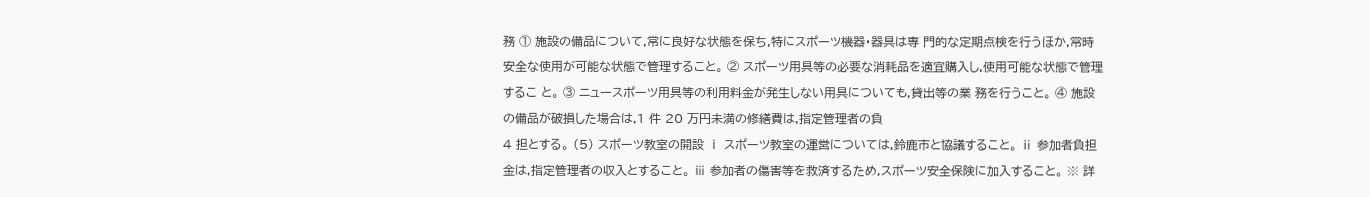務 ① 施設の備品について,常に良好な状態を保ち,特にスポーツ機器・器具は専 門的な定期点検を行うほか,常時安全な使用が可能な状態で管理すること。 ② スポーツ用具等の必要な消耗品を適宜購入し,使用可能な状態で管理するこ と。 ③ ニュースポーツ用具等の利用料金が発生しない用具についても,貸出等の業 務を行うこと。 ④ 施設の備品が破損した場合は,1 件 20 万円未満の修繕費は,指定管理者の負
4 担とする。 (5) スポーツ教室の開設 ⅰ スポーツ教室の運営については,鈴鹿市と協議すること。 ⅱ 参加者負担金は,指定管理者の収入とすること。 ⅲ 参加者の傷害等を救済するため,スポーツ安全保険に加入すること。 ※ 詳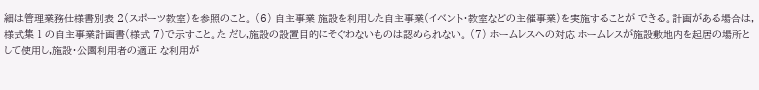細は管理業務仕様書別表 2(スポーツ教室)を参照のこと。 (6) 自主事業 施設を利用した自主事業(イベント・教室などの主催事業)を実施することが できる。計画がある場合は,様式集 1 の自主事業計画書(様式 7)で示すこと。た だし,施設の設置目的にそぐわないものは認められない。 (7) ホームレスへの対応 ホームレスが施設敷地内を起居の場所として使用し,施設・公園利用者の適正 な利用が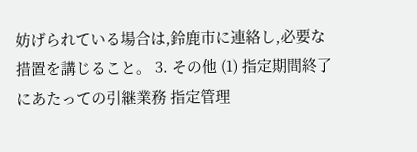妨げられている場合は,鈴鹿市に連絡し,必要な措置を講じること。 3. その他 (1) 指定期間終了にあたっての引継業務 指定管理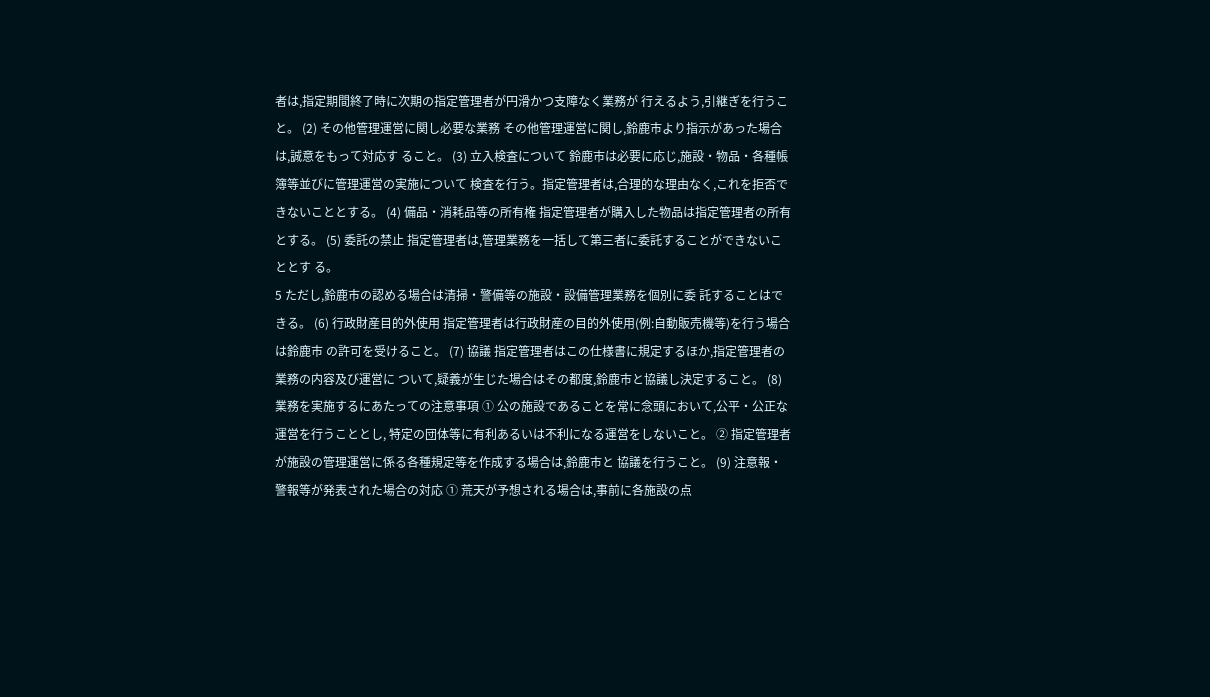者は,指定期間終了時に次期の指定管理者が円滑かつ支障なく業務が 行えるよう,引継ぎを行うこと。 (2) その他管理運営に関し必要な業務 その他管理運営に関し,鈴鹿市より指示があった場合は,誠意をもって対応す ること。 (3) 立入検査について 鈴鹿市は必要に応じ,施設・物品・各種帳簿等並びに管理運営の実施について 検査を行う。指定管理者は,合理的な理由なく,これを拒否できないこととする。 (4) 備品・消耗品等の所有権 指定管理者が購入した物品は指定管理者の所有とする。 (5) 委託の禁止 指定管理者は,管理業務を一括して第三者に委託することができないこととす る。
5 ただし,鈴鹿市の認める場合は清掃・警備等の施設・設備管理業務を個別に委 託することはできる。 (6) 行政財産目的外使用 指定管理者は行政財産の目的外使用(例:自動販売機等)を行う場合は鈴鹿市 の許可を受けること。 (7) 協議 指定管理者はこの仕様書に規定するほか,指定管理者の業務の内容及び運営に ついて,疑義が生じた場合はその都度,鈴鹿市と協議し決定すること。 (8) 業務を実施するにあたっての注意事項 ① 公の施設であることを常に念頭において,公平・公正な運営を行うこととし, 特定の団体等に有利あるいは不利になる運営をしないこと。 ② 指定管理者が施設の管理運営に係る各種規定等を作成する場合は,鈴鹿市と 協議を行うこと。 (9) 注意報・警報等が発表された場合の対応 ① 荒天が予想される場合は,事前に各施設の点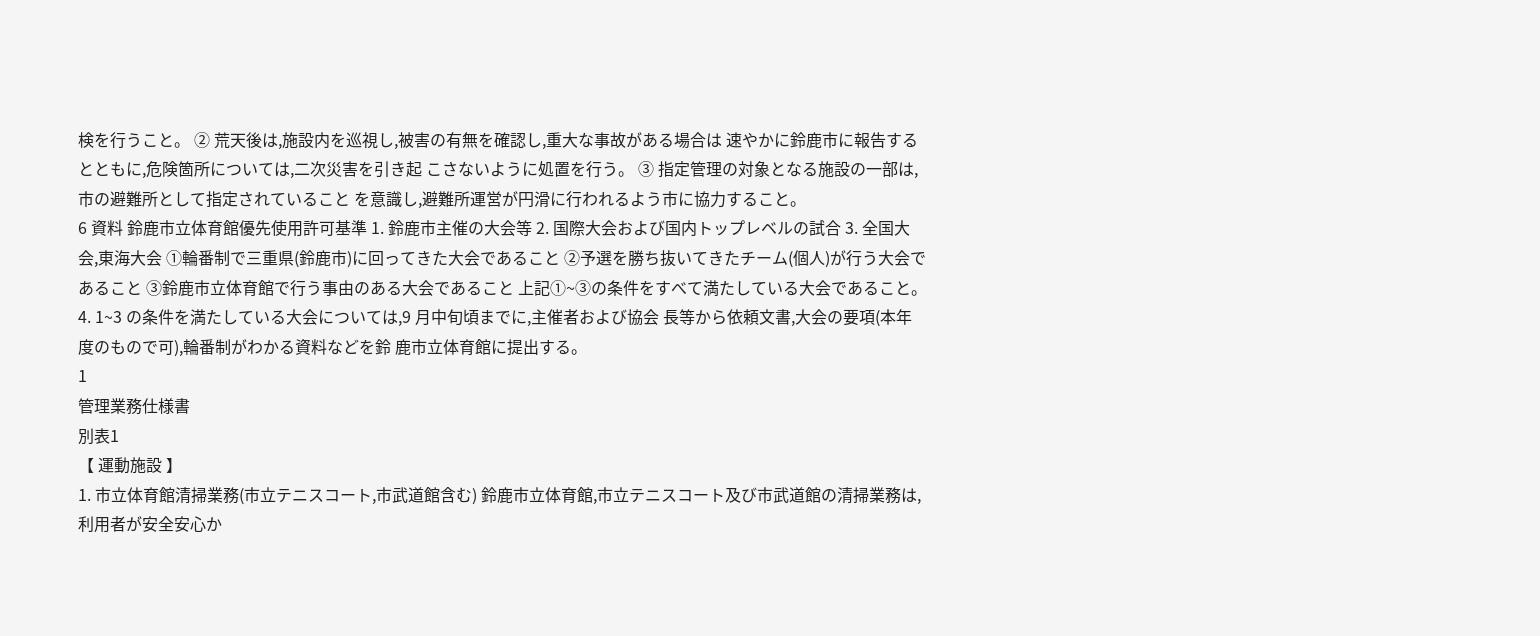検を行うこと。 ② 荒天後は,施設内を巡視し,被害の有無を確認し,重大な事故がある場合は 速やかに鈴鹿市に報告するとともに,危険箇所については,二次災害を引き起 こさないように処置を行う。 ③ 指定管理の対象となる施設の一部は,市の避難所として指定されていること を意識し,避難所運営が円滑に行われるよう市に協力すること。
6 資料 鈴鹿市立体育館優先使用許可基準 1. 鈴鹿市主催の大会等 2. 国際大会および国内トップレベルの試合 3. 全国大会,東海大会 ①輪番制で三重県(鈴鹿市)に回ってきた大会であること ②予選を勝ち抜いてきたチーム(個人)が行う大会であること ③鈴鹿市立体育館で行う事由のある大会であること 上記①~③の条件をすべて満たしている大会であること。 4. 1~3 の条件を満たしている大会については,9 月中旬頃までに,主催者および協会 長等から依頼文書,大会の要項(本年度のもので可),輪番制がわかる資料などを鈴 鹿市立体育館に提出する。
1
管理業務仕様書
別表1
【 運動施設 】
1. 市立体育館清掃業務(市立テニスコート,市武道館含む) 鈴鹿市立体育館,市立テニスコート及び市武道館の清掃業務は,利用者が安全安心か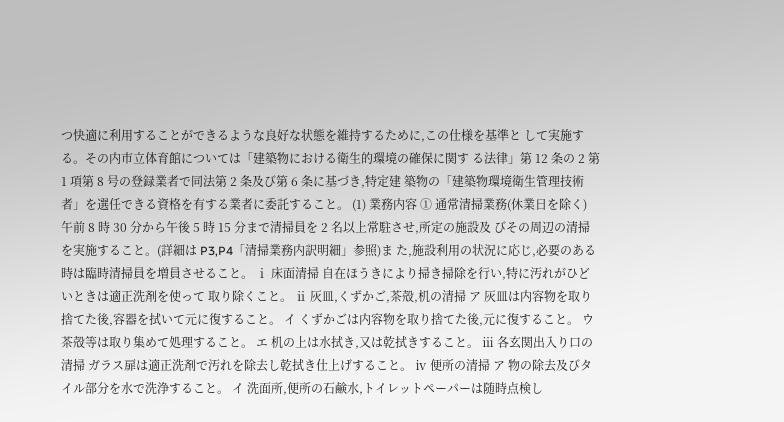つ快適に利用することができるような良好な状態を維持するために,この仕様を基準と して実施する。その内市立体育館については「建築物における衛生的環境の確保に関す る法律」第 12 条の 2 第 1 項第 8 号の登録業者で同法第 2 条及び第 6 条に基づき,特定建 築物の「建築物環境衛生管理技術者」を選任できる資格を有する業者に委託すること。 (1) 業務内容 ① 通常清掃業務(休業日を除く) 午前 8 時 30 分から午後 5 時 15 分まで清掃員を 2 名以上常駐させ,所定の施設及 びその周辺の清掃を実施すること。(詳細は P3,P4「清掃業務内訳明細」参照)ま た,施設利用の状況に応じ,必要のある時は臨時清掃員を増員させること。 ⅰ 床面清掃 自在ほうきにより掃き掃除を行い,特に汚れがひどいときは適正洗剤を使って 取り除くこと。 ⅱ 灰皿,くずかご,茶殻,机の清掃 ア 灰皿は内容物を取り捨てた後,容器を拭いて元に復すること。 イ くずかごは内容物を取り捨てた後,元に復すること。 ウ 茶殻等は取り集めて処理すること。 エ 机の上は水拭き,又は乾拭きすること。 ⅲ 各玄関出入り口の清掃 ガラス扉は適正洗剤で汚れを除去し乾拭き仕上げすること。 ⅳ 便所の清掃 ア 物の除去及びタイル部分を水で洗浄すること。 イ 洗面所,便所の石鹸水,トイレットペーパーは随時点検し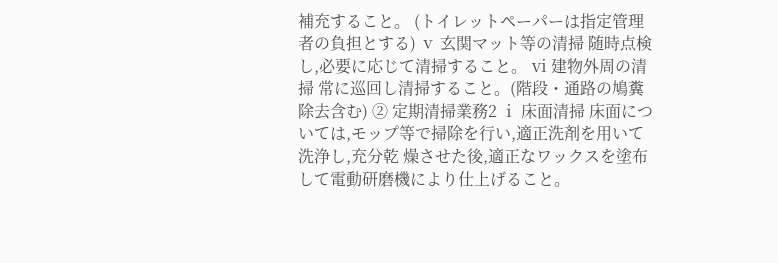補充すること。 (トイレットペーパーは指定管理者の負担とする) ⅴ 玄関マット等の清掃 随時点検し,必要に応じて清掃すること。 ⅵ 建物外周の清掃 常に巡回し清掃すること。(階段・通路の鳩糞除去含む) ② 定期清掃業務2 ⅰ 床面清掃 床面については,モップ等で掃除を行い,適正洗剤を用いて洗浄し,充分乾 燥させた後,適正なワックスを塗布して電動研磨機により仕上げること。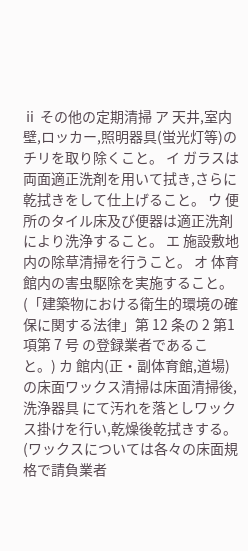ⅱ その他の定期清掃 ア 天井,室内壁,ロッカー,照明器具(蛍光灯等)のチリを取り除くこと。 イ ガラスは両面適正洗剤を用いて拭き,さらに乾拭きをして仕上げること。 ウ 便所のタイル床及び便器は適正洗剤により洗浄すること。 エ 施設敷地内の除草清掃を行うこと。 オ 体育館内の害虫駆除を実施すること。 (「建築物における衛生的環境の確保に関する法律」第 12 条の 2 第1項第 7 号 の登録業者であること。) カ 館内(正・副体育館,道場)の床面ワックス清掃は床面清掃後,洗浄器具 にて汚れを落としワックス掛けを行い,乾燥後乾拭きする。 (ワックスについては各々の床面規格で請負業者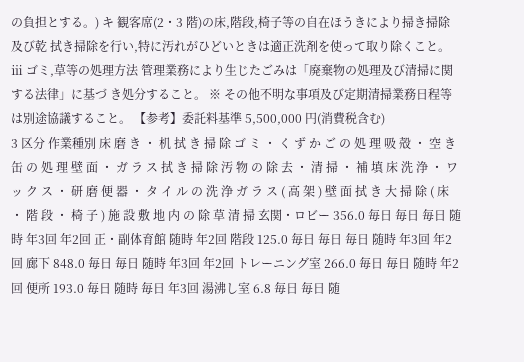の負担とする。) キ 観客席(2・3 階)の床,階段,椅子等の自在ほうきにより掃き掃除及び乾 拭き掃除を行い,特に汚れがひどいときは適正洗剤を使って取り除くこと。 ⅲ ゴミ,草等の処理方法 管理業務により生じたごみは「廃棄物の処理及び清掃に関する法律」に基づ き処分すること。 ※ その他不明な事項及び定期清掃業務日程等は別途協議すること。 【参考】委託料基準 5,500,000 円(消費税含む)
3 区分 作業種別 床 磨 き ・ 机 拭 き 掃 除 ゴ ミ ・ く ず か ご の 処 理 吸 殻 ・ 空 き 缶 の 処 理 壁 面 ・ ガ ラ ス 拭 き 掃 除 汚 物 の 除 去 ・ 清 掃 ・ 補 填 床 洗 浄 ・ ワ ッ ク ス ・ 研 磨 便 器 ・ タ イ ル の 洗 浄 ガ ラ ス ( 高 架 ) 壁 面 拭 き 大 掃 除 ( 床 ・ 階 段 ・ 椅 子 ) 施 設 敷 地 内 の 除 草 清 掃 玄関・ロビー 356.0 毎日 毎日 毎日 随時 年3回 年2回 正・副体育館 随時 年2回 階段 125.0 毎日 毎日 毎日 随時 年3回 年2回 廊下 848.0 毎日 毎日 随時 年3回 年2回 トレーニング室 266.0 毎日 毎日 随時 年2回 便所 193.0 毎日 随時 毎日 年3回 湯沸し室 6.8 毎日 毎日 随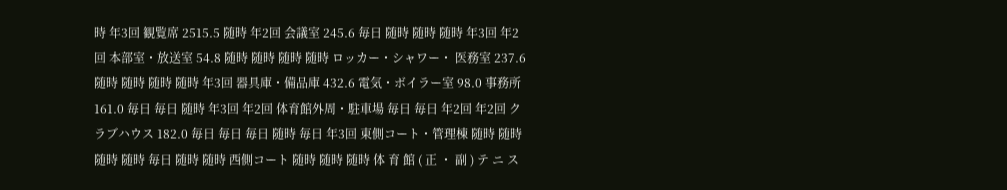時 年3回 観覧席 2515.5 随時 年2回 会議室 245.6 毎日 随時 随時 随時 年3回 年2回 本部室・放送室 54.8 随時 随時 随時 随時 ロッカー・シャワー・ 医務室 237.6 随時 随時 随時 随時 年3回 器具庫・備品庫 432.6 電気・ボイラー室 98.0 事務所 161.0 毎日 毎日 随時 年3回 年2回 体育館外周・駐車場 毎日 毎日 年2回 年2回 クラブハウス 182.0 毎日 毎日 毎日 随時 毎日 年3回 東側コート・管理棟 随時 随時 随時 随時 毎日 随時 随時 西側コート 随時 随時 随時 体 育 館 ( 正 ・ 副 ) テ ニ ス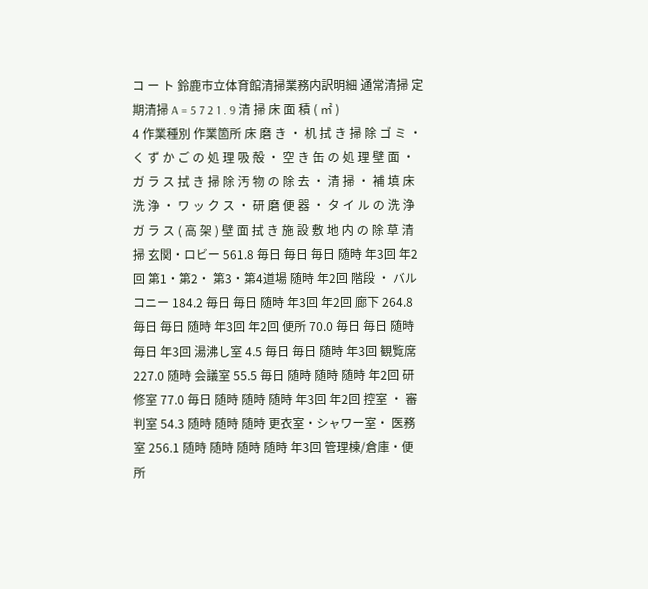コ ー ト 鈴鹿市立体育館清掃業務内訳明細 通常清掃 定期清掃 A = 5 7 2 1 . 9 清 掃 床 面 積 ( ㎡ )
4 作業種別 作業箇所 床 磨 き ・ 机 拭 き 掃 除 ゴ ミ ・ く ず か ご の 処 理 吸 殻 ・ 空 き 缶 の 処 理 壁 面 ・ ガ ラ ス 拭 き 掃 除 汚 物 の 除 去 ・ 清 掃 ・ 補 填 床 洗 浄 ・ ワ ッ ク ス ・ 研 磨 便 器 ・ タ イ ル の 洗 浄 ガ ラ ス ( 高 架 ) 壁 面 拭 き 施 設 敷 地 内 の 除 草 清 掃 玄関・ロビー 561.8 毎日 毎日 毎日 随時 年3回 年2回 第1・第2・ 第3・第4道場 随時 年2回 階段 ・ バルコニー 184.2 毎日 毎日 随時 年3回 年2回 廊下 264.8 毎日 毎日 随時 年3回 年2回 便所 70.0 毎日 毎日 随時 毎日 年3回 湯沸し室 4.5 毎日 毎日 随時 年3回 観覧席 227.0 随時 会議室 55.5 毎日 随時 随時 随時 年2回 研修室 77.0 毎日 随時 随時 随時 年3回 年2回 控室 ・ 審判室 54.3 随時 随時 随時 更衣室・シャワー室・ 医務室 256.1 随時 随時 随時 随時 年3回 管理棟/倉庫・便所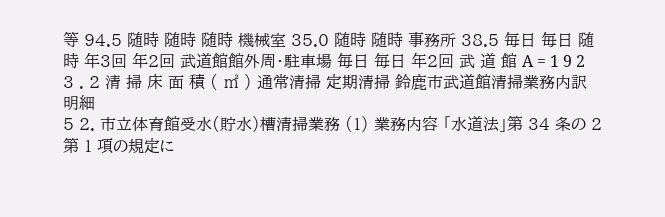等 94.5 随時 随時 随時 機械室 35.0 随時 随時 事務所 38.5 毎日 毎日 随時 年3回 年2回 武道館館外周・駐車場 毎日 毎日 年2回 武 道 館 A = 1 9 2 3 . 2 清 掃 床 面 積 ( ㎡ ) 通常清掃 定期清掃 鈴鹿市武道館清掃業務内訳明細
5 2. 市立体育館受水(貯水)槽清掃業務 (1) 業務内容 「水道法」第 34 条の 2 第 1 項の規定に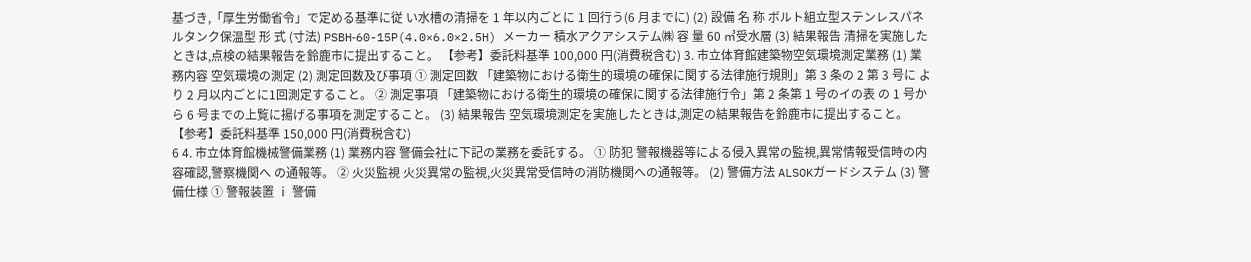基づき,「厚生労働省令」で定める基準に従 い水槽の清掃を 1 年以内ごとに 1 回行う(6 月までに) (2) 設備 名 称 ボルト組立型ステンレスパネルタンク保温型 形 式 (寸法) PSBH‐60-15P(4.0×6.0×2.5H) メーカー 積水アクアシステム㈱ 容 量 60 ㎥受水層 (3) 結果報告 清掃を実施したときは,点検の結果報告を鈴鹿市に提出すること。 【参考】委託料基準 100,000 円(消費税含む) 3. 市立体育館建築物空気環境測定業務 (1) 業務内容 空気環境の測定 (2) 測定回数及び事項 ① 測定回数 「建築物における衛生的環境の確保に関する法律施行規則」第 3 条の 2 第 3 号に より 2 月以内ごとに1回測定すること。 ② 測定事項 「建築物における衛生的環境の確保に関する法律施行令」第 2 条第 1 号のイの表 の 1 号から 6 号までの上覧に揚げる事項を測定すること。 (3) 結果報告 空気環境測定を実施したときは,測定の結果報告を鈴鹿市に提出すること。 【参考】委託料基準 150,000 円(消費税含む)
6 4. 市立体育館機械警備業務 (1) 業務内容 警備会社に下記の業務を委託する。 ① 防犯 警報機器等による侵入異常の監視,異常情報受信時の内容確認,警察機関へ の通報等。 ② 火災監視 火災異常の監視,火災異常受信時の消防機関への通報等。 (2) 警備方法 ALSOKガードシステム (3) 警備仕様 ① 警報装置 ⅰ 警備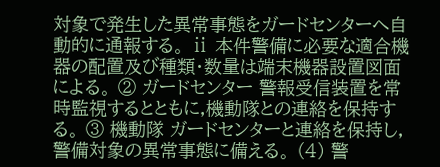対象で発生した異常事態をガードセンターへ自動的に通報する。 ⅱ 本件警備に必要な適合機器の配置及び種類・数量は端末機器設置図面による。 ② ガードセンター 警報受信装置を常時監視するとともに,機動隊との連絡を保持する。 ③ 機動隊 ガードセンターと連絡を保持し,警備対象の異常事態に備える。 (4) 警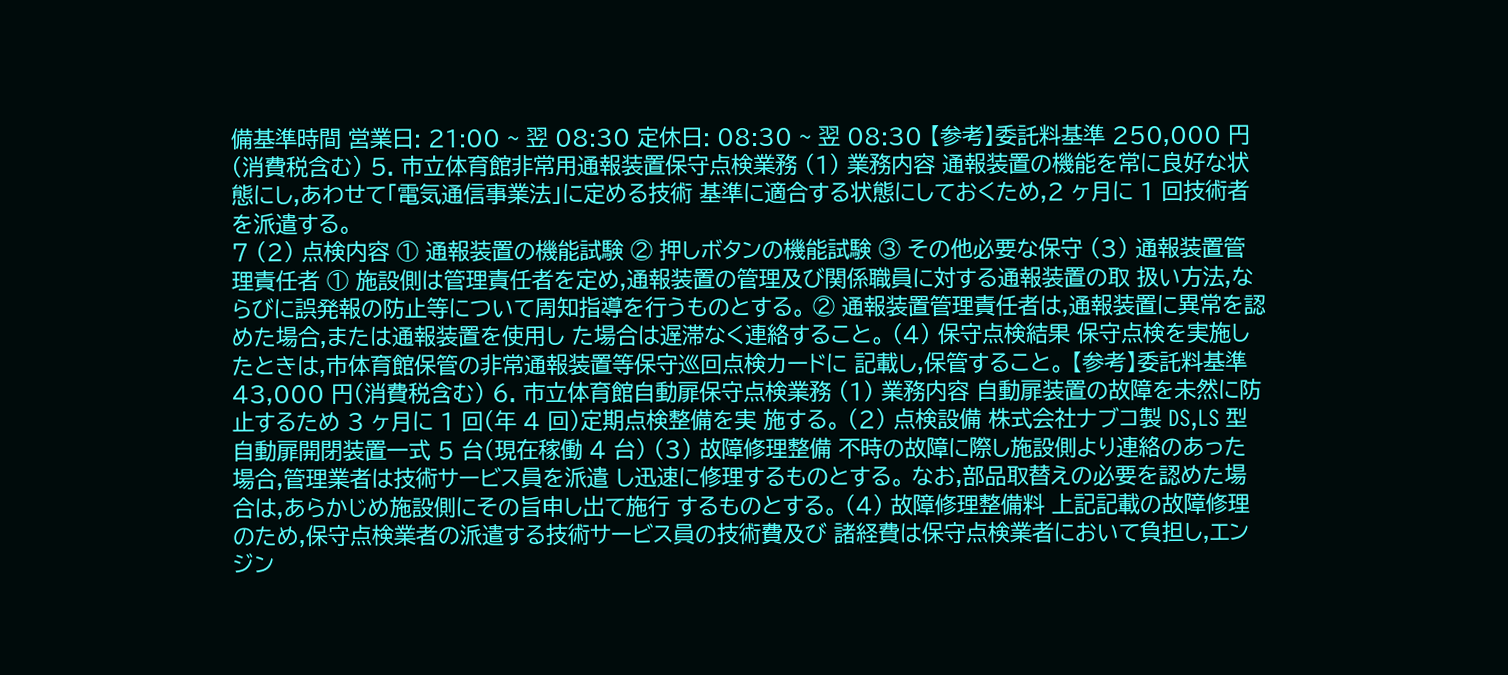備基準時間 営業日: 21:00 ~ 翌 08:30 定休日: 08:30 ~ 翌 08:30 【参考】委託料基準 250,000 円(消費税含む) 5. 市立体育館非常用通報装置保守点検業務 (1) 業務内容 通報装置の機能を常に良好な状態にし,あわせて「電気通信事業法」に定める技術 基準に適合する状態にしておくため,2 ヶ月に 1 回技術者を派遣する。
7 (2) 点検内容 ① 通報装置の機能試験 ② 押しボタンの機能試験 ③ その他必要な保守 (3) 通報装置管理責任者 ① 施設側は管理責任者を定め,通報装置の管理及び関係職員に対する通報装置の取 扱い方法,ならびに誤発報の防止等について周知指導を行うものとする。 ② 通報装置管理責任者は,通報装置に異常を認めた場合,または通報装置を使用し た場合は遅滞なく連絡すること。 (4) 保守点検結果 保守点検を実施したときは,市体育館保管の非常通報装置等保守巡回点検カードに 記載し,保管すること。 【参考】委託料基準 43,000 円(消費税含む) 6. 市立体育館自動扉保守点検業務 (1) 業務内容 自動扉装置の故障を未然に防止するため 3 ヶ月に 1 回(年 4 回)定期点検整備を実 施する。 (2) 点検設備 株式会社ナブコ製 DS,LS 型自動扉開閉装置一式 5 台(現在稼働 4 台) (3) 故障修理整備 不時の故障に際し施設側より連絡のあった場合,管理業者は技術サービス員を派遣 し迅速に修理するものとする。 なお,部品取替えの必要を認めた場合は,あらかじめ施設側にその旨申し出て施行 するものとする。 (4) 故障修理整備料 上記記載の故障修理のため,保守点検業者の派遣する技術サービス員の技術費及び 諸経費は保守点検業者において負担し,エンジン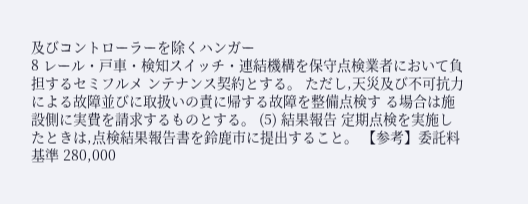及びコントローラーを除くハンガー
8 レール・戸車・検知スイッチ・連結機構を保守点検業者において負担するセミフルメ ンテナンス契約とする。 ただし,天災及び不可抗力による故障並びに取扱いの責に帰する故障を整備点検す る場合は施設側に実費を請求するものとする。 (5) 結果報告 定期点検を実施したときは,点検結果報告書を鈴鹿市に提出すること。 【参考】委託料基準 280,000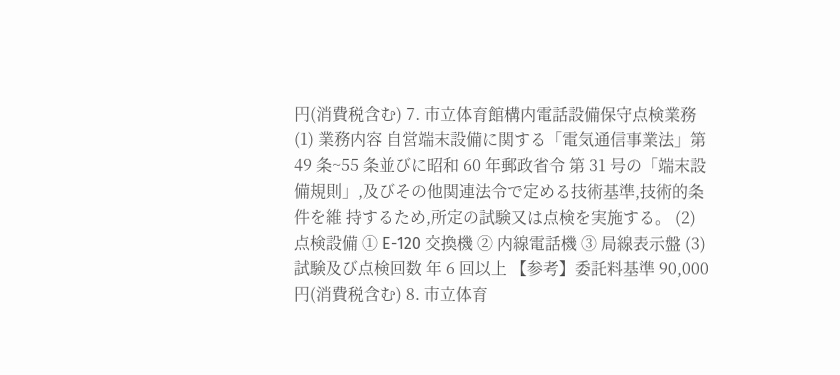円(消費税含む) 7. 市立体育館構内電話設備保守点検業務 (1) 業務内容 自営端末設備に関する「電気通信事業法」第 49 条~55 条並びに昭和 60 年郵政省令 第 31 号の「端末設備規則」,及びその他関連法令で定める技術基準,技術的条件を維 持するため,所定の試験又は点検を実施する。 (2) 点検設備 ① E-120 交換機 ② 内線電話機 ③ 局線表示盤 (3) 試験及び点検回数 年 6 回以上 【参考】委託料基準 90,000 円(消費税含む) 8. 市立体育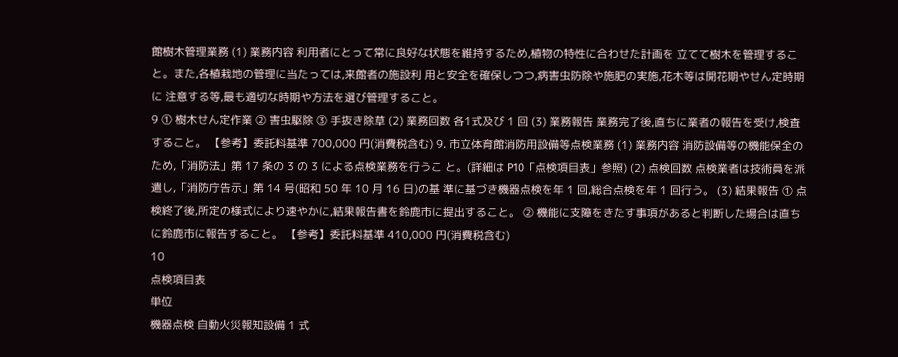館樹木管理業務 (1) 業務内容 利用者にとって常に良好な状態を維持するため,植物の特性に合わせた計画を 立てて樹木を管理すること。また,各植栽地の管理に当たっては,来館者の施設利 用と安全を確保しつつ,病害虫防除や施肥の実施,花木等は開花期やせん定時期に 注意する等,最も適切な時期や方法を選び管理すること。
9 ① 樹木せん定作業 ② 害虫駆除 ③ 手抜き除草 (2) 業務回数 各1式及び 1 回 (3) 業務報告 業務完了後,直ちに業者の報告を受け,検査すること。 【参考】委託料基準 700,000 円(消費税含む) 9. 市立体育館消防用設備等点検業務 (1) 業務内容 消防設備等の機能保全のため,「消防法」第 17 条の 3 の 3 による点検業務を行うこ と。(詳細は P10「点検項目表」参照) (2) 点検回数 点検業者は技術員を派遣し,「消防庁告示」第 14 号(昭和 50 年 10 月 16 日)の基 準に基づき機器点検を年 1 回,総合点検を年 1 回行う。 (3) 結果報告 ① 点検終了後,所定の様式により速やかに,結果報告書を鈴鹿市に提出すること。 ② 機能に支障をきたす事項があると判断した場合は直ちに鈴鹿市に報告すること。 【参考】委託料基準 410,000 円(消費税含む)
10
点検項目表
単位
機器点検 自動火災報知設備 1 式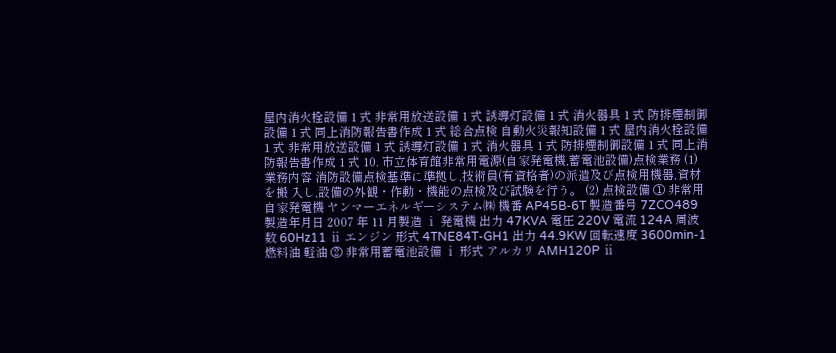屋内消火栓設備 1 式 非常用放送設備 1 式 誘導灯設備 1 式 消火器具 1 式 防排煙制御設備 1 式 同上消防報告書作成 1 式 総合点検 自動火災報知設備 1 式 屋内消火栓設備 1 式 非常用放送設備 1 式 誘導灯設備 1 式 消火器具 1 式 防排煙制御設備 1 式 同上消防報告書作成 1 式 10. 市立体育館非常用電源(自家発電機,蓄電池設備)点検業務 (1) 業務内容 消防設備点検基準に準拠し,技術員(有資格者)の派遣及び点検用機器,資材を搬 入し,設備の外観・作動・機能の点検及び試験を行う。 (2) 点検設備 ① 非常用自家発電機 ヤンマーエネルギーシステム㈱ 機番 AP45B-6T 製造番号 7ZCO489 製造年月日 2007 年 11 月製造 ⅰ 発電機 出力 47KVA 電圧 220V 電流 124A 周波数 60Hz11 ⅱ エンジン 形式 4TNE84T-GH1 出力 44.9KW 回転速度 3600min-1 燃料油 軽油 ② 非常用蓄電池設備 ⅰ 形式 アルカリ AMH120P ⅱ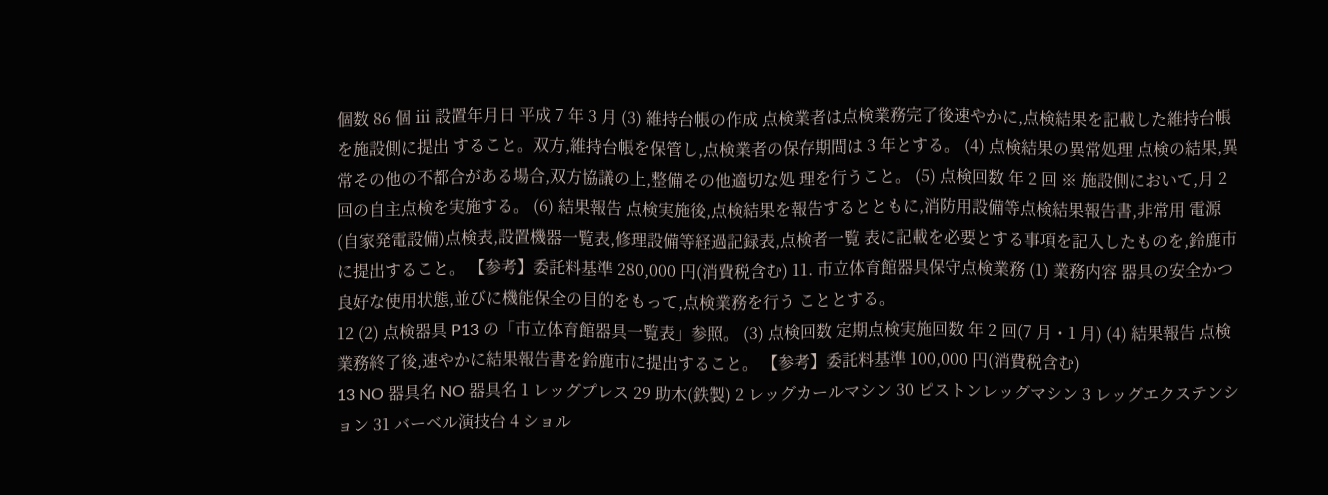個数 86 個 ⅲ 設置年月日 平成 7 年 3 月 (3) 維持台帳の作成 点検業者は点検業務完了後速やかに,点検結果を記載した維持台帳を施設側に提出 すること。双方,維持台帳を保管し,点検業者の保存期間は 3 年とする。 (4) 点検結果の異常処理 点検の結果,異常その他の不都合がある場合,双方協議の上,整備その他適切な処 理を行うこと。 (5) 点検回数 年 2 回 ※ 施設側において,月 2 回の自主点検を実施する。 (6) 結果報告 点検実施後,点検結果を報告するとともに,消防用設備等点検結果報告書,非常用 電源(自家発電設備)点検表,設置機器一覧表,修理設備等経過記録表,点検者一覧 表に記載を必要とする事項を記入したものを,鈴鹿市に提出すること。 【参考】委託料基準 280,000 円(消費税含む) 11. 市立体育館器具保守点検業務 (1) 業務内容 器具の安全かつ良好な使用状態,並びに機能保全の目的をもって,点検業務を行う こととする。
12 (2) 点検器具 P13 の「市立体育館器具一覧表」参照。 (3) 点検回数 定期点検実施回数 年 2 回(7 月・1 月) (4) 結果報告 点検業務終了後,速やかに結果報告書を鈴鹿市に提出すること。 【参考】委託料基準 100,000 円(消費税含む)
13 NO 器具名 NO 器具名 1 レッグプレス 29 助木(鉄製) 2 レッグカールマシン 30 ピストンレッグマシン 3 レッグエクステンション 31 バーベル演技台 4 ショル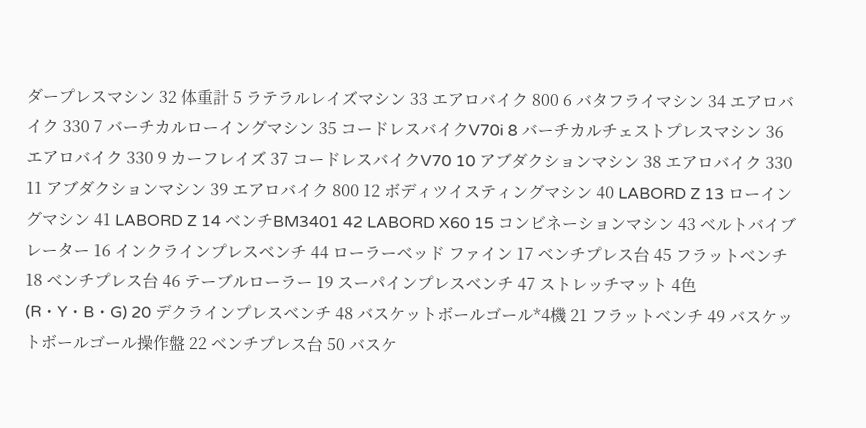ダープレスマシン 32 体重計 5 ラテラルレイズマシン 33 エアロバイク 800 6 バタフライマシン 34 エアロバイク 330 7 バーチカルローイングマシン 35 コードレスバイクV70i 8 バーチカルチェストプレスマシン 36 エアロバイク 330 9 カーフレイズ 37 コードレスバイクV70 10 アブダクションマシン 38 エアロバイク 330 11 アブダクションマシン 39 エアロバイク 800 12 ボディツイスティングマシン 40 LABORD Z 13 ローイングマシン 41 LABORD Z 14 ベンチBM3401 42 LABORD X60 15 コンビネーションマシン 43 ベルトバイブレーター 16 インクラインプレスベンチ 44 ローラーベッド ファイン 17 ベンチプレス台 45 フラットベンチ 18 ベンチプレス台 46 テーブルローラー 19 スーパインプレスベンチ 47 ストレッチマット 4色(R・Y・B・G) 20 デクラインプレスベンチ 48 バスケットボールゴール*4機 21 フラットベンチ 49 バスケットボールゴール操作盤 22 ベンチプレス台 50 バスケ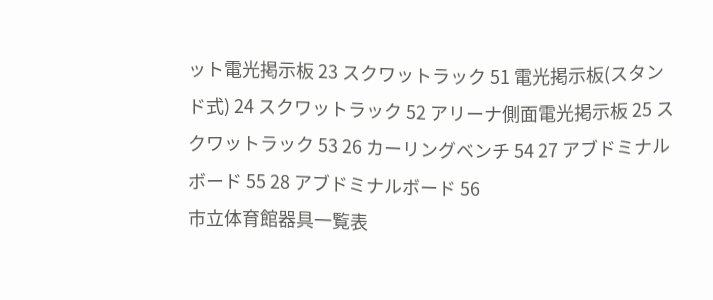ット電光掲示板 23 スクワットラック 51 電光掲示板(スタンド式) 24 スクワットラック 52 アリーナ側面電光掲示板 25 スクワットラック 53 26 カーリングベンチ 54 27 アブドミナルボード 55 28 アブドミナルボード 56
市立体育館器具一覧表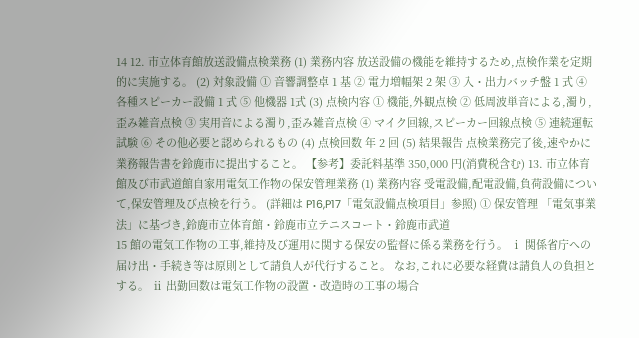14 12. 市立体育館放送設備点検業務 (1) 業務内容 放送設備の機能を維持するため,点検作業を定期的に実施する。 (2) 対象設備 ① 音響調整卓 1 基 ② 電力増幅架 2 架 ③ 入・出力バッチ盤 1 式 ④ 各種スピーカー設備 1 式 ⑤ 他機器 1式 (3) 点検内容 ① 機能,外観点検 ② 低周波単音による,濁り,歪み雑音点検 ③ 実用音による濁り,歪み雑音点検 ④ マイク回線,スピーカー回線点検 ⑤ 連続運転試験 ⑥ その他必要と認められるもの (4) 点検回数 年 2 回 (5) 結果報告 点検業務完了後,速やかに業務報告書を鈴鹿市に提出すること。 【参考】委託料基準 350,000 円(消費税含む) 13. 市立体育館及び市武道館自家用電気工作物の保安管理業務 (1) 業務内容 受電設備,配電設備,負荷設備について,保安管理及び点検を行う。 (詳細は P16,P17「電気設備点検項目」参照) ① 保安管理 「電気事業法」に基づき,鈴鹿市立体育館・鈴鹿市立テニスコート・鈴鹿市武道
15 館の電気工作物の工事,維持及び運用に関する保安の監督に係る業務を行う。 ⅰ 関係省庁への届け出・手続き等は原則として請負人が代行すること。 なお,これに必要な経費は請負人の負担とする。 ⅱ 出勤回数は電気工作物の設置・改造時の工事の場合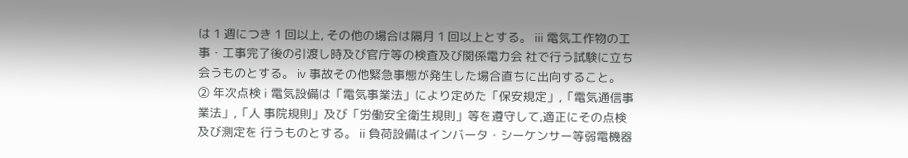は 1 週につき 1 回以上, その他の場合は隔月 1 回以上とする。 ⅲ 電気工作物の工事・工事完了後の引渡し時及び官庁等の検査及び関係電力会 社で行う試験に立ち会うものとする。 ⅳ 事故その他緊急事態が発生した場合直ちに出向すること。 ② 年次点検 ⅰ 電気設備は「電気事業法」により定めた「保安規定」,「電気通信事業法」,「人 事院規則」及び「労働安全衛生規則」等を遵守して,適正にその点検及び測定を 行うものとする。 ⅱ 負荷設備はインバータ・シーケンサー等弱電機器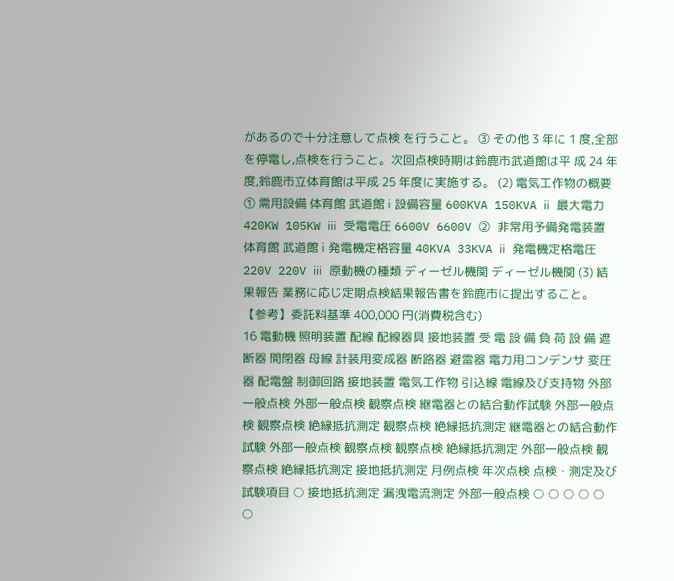があるので十分注意して点検 を行うこと。 ③ その他 3 年に 1 度,全部を停電し,点検を行うこと。次回点検時期は鈴鹿市武道館は平 成 24 年度,鈴鹿市立体育館は平成 25 年度に実施する。 (2) 電気工作物の概要 ① 需用設備 体育館 武道館 ⅰ 設備容量 600KVA 150KVA ⅱ 最大電力 420KW 105KW ⅲ 受電電圧 6600V 6600V ② 非常用予備発電装置 体育館 武道館 ⅰ 発電機定格容量 40KVA 33KVA ⅱ 発電機定格電圧 220V 220V ⅲ 原動機の種類 ディーゼル機関 ディーゼル機関 (3) 結果報告 業務に応じ定期点検結果報告書を鈴鹿市に提出すること。 【参考】委託料基準 400,000 円(消費税含む)
16 電動機 照明装置 配線 配線器具 接地装置 受 電 設 備 負 荷 設 備 遮断器 開閉器 母線 計装用変成器 断路器 避雷器 電力用コンデンサ 変圧器 配電盤 制御回路 接地装置 電気工作物 引込線 電線及び支持物 外部一般点検 外部一般点検 観察点検 継電器との結合動作試験 外部一般点検 観察点検 絶縁抵抗測定 観察点検 絶縁抵抗測定 継電器との結合動作試験 外部一般点検 観察点検 観察点検 絶縁抵抗測定 外部一般点検 観察点検 絶縁抵抗測定 接地抵抗測定 月例点検 年次点検 点検・測定及び試験項目 ○ 接地抵抗測定 漏洩電流測定 外部一般点検 ○ ○ ○ ○ ○ ○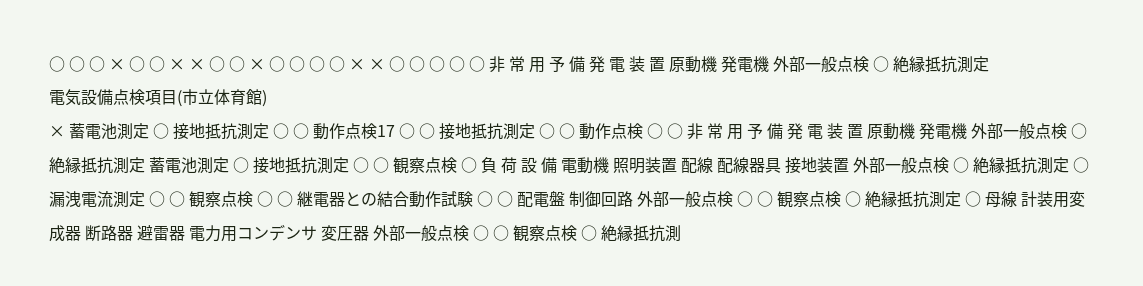○ ○ ○ × ○ ○ × × ○ ○ × ○ ○ ○ ○ × × ○ ○ ○ ○ ○ 非 常 用 予 備 発 電 装 置 原動機 発電機 外部一般点検 ○ 絶縁抵抗測定
電気設備点検項目(市立体育館)
× 蓄電池測定 ○ 接地抵抗測定 ○ ○ 動作点検17 ○ ○ 接地抵抗測定 ○ ○ 動作点検 ○ ○ 非 常 用 予 備 発 電 装 置 原動機 発電機 外部一般点検 ○ 絶縁抵抗測定 蓄電池測定 ○ 接地抵抗測定 ○ ○ 観察点検 ○ 負 荷 設 備 電動機 照明装置 配線 配線器具 接地装置 外部一般点検 ○ 絶縁抵抗測定 ○ 漏洩電流測定 ○ ○ 観察点検 ○ ○ 継電器との結合動作試験 ○ ○ 配電盤 制御回路 外部一般点検 ○ ○ 観察点検 ○ 絶縁抵抗測定 ○ 母線 計装用変成器 断路器 避雷器 電力用コンデンサ 変圧器 外部一般点検 ○ ○ 観察点検 ○ 絶縁抵抗測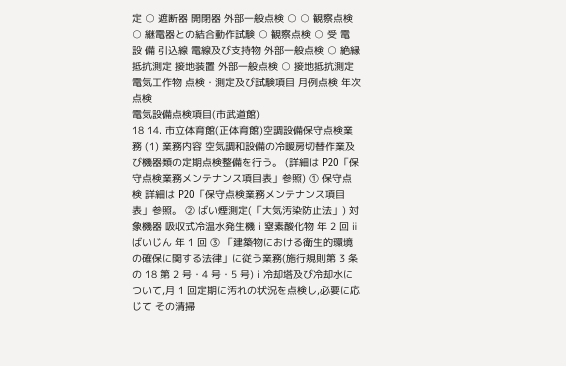定 ○ 遮断器 開閉器 外部一般点検 ○ ○ 観察点検 ○ 継電器との結合動作試験 ○ 観察点検 ○ 受 電 設 備 引込線 電線及び支持物 外部一般点検 ○ 絶縁抵抗測定 接地装置 外部一般点検 ○ 接地抵抗測定 電気工作物 点検・測定及び試験項目 月例点検 年次点検
電気設備点検項目(市武道館)
18 14. 市立体育館(正体育館)空調設備保守点検業務 (1) 業務内容 空気調和設備の冷暖房切替作業及び機器類の定期点検整備を行う。 (詳細は P20「保守点検業務メンテナンス項目表」参照) ① 保守点検 詳細は P20「保守点検業務メンテナンス項目表」参照。 ② ばい煙測定(「大気汚染防止法」) 対象機器 吸収式冷温水発生機 ⅰ 窒素酸化物 年 2 回 ⅱ ばいじん 年 1 回 ③ 「建築物における衛生的環境の確保に関する法律」に従う業務(施行規則第 3 条 の 18 第 2 号・4 号・5 号) ⅰ 冷却塔及び冷却水について,月 1 回定期に汚れの状況を点検し,必要に応じて その清掃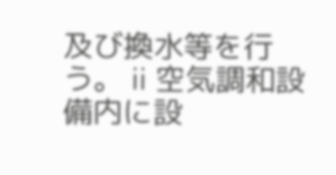及び換水等を行う。 ⅱ 空気調和設備内に設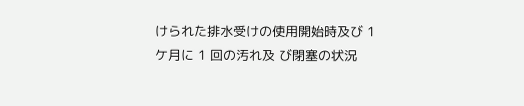けられた排水受けの使用開始時及び 1 ケ月に 1 回の汚れ及 び閉塞の状況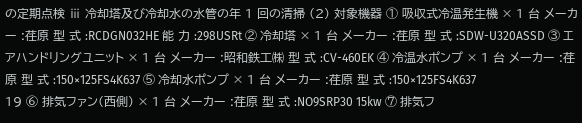の定期点検 ⅲ 冷却塔及び冷却水の水管の年 1 回の清掃 (2) 対象機器 ① 吸収式冷温発生機 × 1 台 メーカー :荏原 型 式 :RCDGN032HE 能 力 :298USRt ② 冷却塔 × 1 台 メーカー :荏原 型 式 :SDW-U320ASSD ③ エアハンドリングユニット × 1 台 メーカー :昭和鉄工㈱ 型 式 :CV-460EK ④ 冷温水ポンプ × 1 台 メーカー :荏原 型 式 :150×125FS4K637 ⑤ 冷却水ポンプ × 1 台 メーカー :荏原 型 式 :150×125FS4K637
19 ⑥ 排気ファン(西側) × 1 台 メーカー :荏原 型 式 :NO9SRP30 15kw ⑦ 排気フ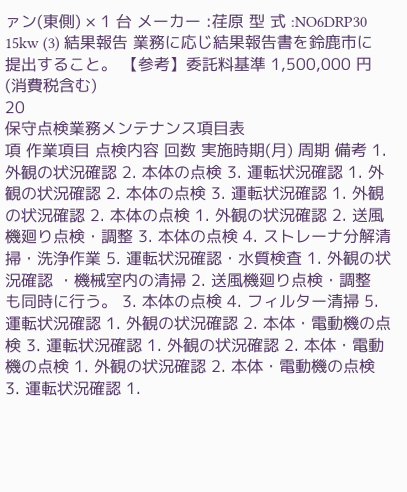ァン(東側) × 1 台 メーカー :荏原 型 式 :NO6DRP30 15kw (3) 結果報告 業務に応じ結果報告書を鈴鹿市に提出すること。 【参考】委託料基準 1,500,000 円(消費税含む)
20
保守点検業務メンテナンス項目表
項 作業項目 点検内容 回数 実施時期(月) 周期 備考 1. 外観の状況確認 2. 本体の点検 3. 運転状況確認 1. 外観の状況確認 2. 本体の点検 3. 運転状況確認 1. 外観の状況確認 2. 本体の点検 1. 外観の状況確認 2. 送風機廻り点検・調整 3. 本体の点検 4. ストレーナ分解清掃・洗浄作業 5. 運転状況確認・水質検査 1. 外観の状況確認 ・機械室内の清掃 2. 送風機廻り点検・調整 も同時に行う。 3. 本体の点検 4. フィルター清掃 5. 運転状況確認 1. 外観の状況確認 2. 本体・電動機の点検 3. 運転状況確認 1. 外観の状況確認 2. 本体・電動機の点検 1. 外観の状況確認 2. 本体・電動機の点検 3. 運転状況確認 1.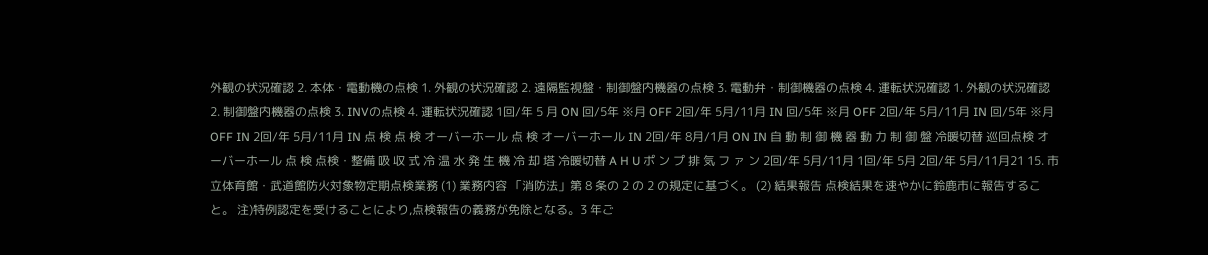外観の状況確認 2. 本体・電動機の点検 1. 外観の状況確認 2. 遠隔監視盤・制御盤内機器の点検 3. 電動弁・制御機器の点検 4. 運転状況確認 1. 外観の状況確認 2. 制御盤内機器の点検 3. INVの点検 4. 運転状況確認 1回/年 5 月 ON 回/5年 ※月 OFF 2回/年 5月/11月 IN 回/5年 ※月 OFF 2回/年 5月/11月 IN 回/5年 ※月 OFF IN 2回/年 5月/11月 IN 点 検 点 検 オーバーホール 点 検 オーバーホール IN 2回/年 8月/1月 ON IN 自 動 制 御 機 器 動 力 制 御 盤 冷暖切替 巡回点検 オーバーホール 点 検 点検・整備 吸 収 式 冷 温 水 発 生 機 冷 却 塔 冷暖切替 A H U ポ ン プ 排 気 フ ァ ン 2回/年 5月/11月 1回/年 5月 2回/年 5月/11月21 15. 市立体育館・武道館防火対象物定期点検業務 (1) 業務内容 「消防法」第 8 条の 2 の 2 の規定に基づく。 (2) 結果報告 点検結果を速やかに鈴鹿市に報告すること。 注)特例認定を受けることにより,点検報告の義務が免除となる。3 年ご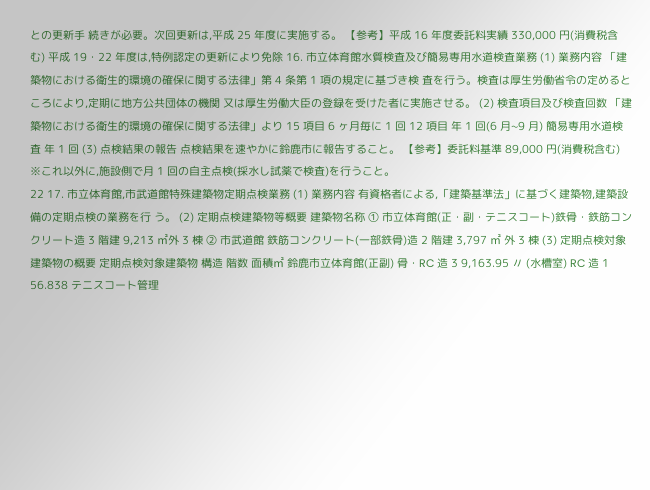との更新手 続きが必要。次回更新は,平成 25 年度に実施する。 【参考】平成 16 年度委託料実績 330,000 円(消費税含む) 平成 19・22 年度は,特例認定の更新により免除 16. 市立体育館水質検査及び簡易専用水道検査業務 (1) 業務内容 「建築物における衛生的環境の確保に関する法律」第 4 条第 1 項の規定に基づき検 査を行う。検査は厚生労働省令の定めるところにより,定期に地方公共団体の機関 又は厚生労働大臣の登録を受けた者に実施させる。 (2) 検査項目及び検査回数 「建築物における衛生的環境の確保に関する法律」より 15 項目 6 ヶ月毎に 1 回 12 項目 年 1 回(6 月~9 月) 簡易専用水道検査 年 1 回 (3) 点検結果の報告 点検結果を速やかに鈴鹿市に報告すること。 【参考】委託料基準 89,000 円(消費税含む) ※これ以外に,施設側で月 1 回の自主点検(採水し試薬で検査)を行うこと。
22 17. 市立体育館,市武道館特殊建築物定期点検業務 (1) 業務内容 有資格者による,「建築基準法」に基づく建築物,建築設備の定期点検の業務を行 う。 (2) 定期点検建築物等概要 建築物名称 ① 市立体育館(正・副・テニスコート)鉄骨・鉄筋コンクリート造 3 階建 9,213 ㎡外 3 棟 ② 市武道館 鉄筋コンクリート(一部鉄骨)造 2 階建 3,797 ㎡ 外 3 棟 (3) 定期点検対象建築物の概要 定期点検対象建築物 構造 階数 面積㎡ 鈴鹿市立体育館(正副) 骨・RC 造 3 9,163.95 〃 (水槽室) RC 造 1 56.838 テニスコート管理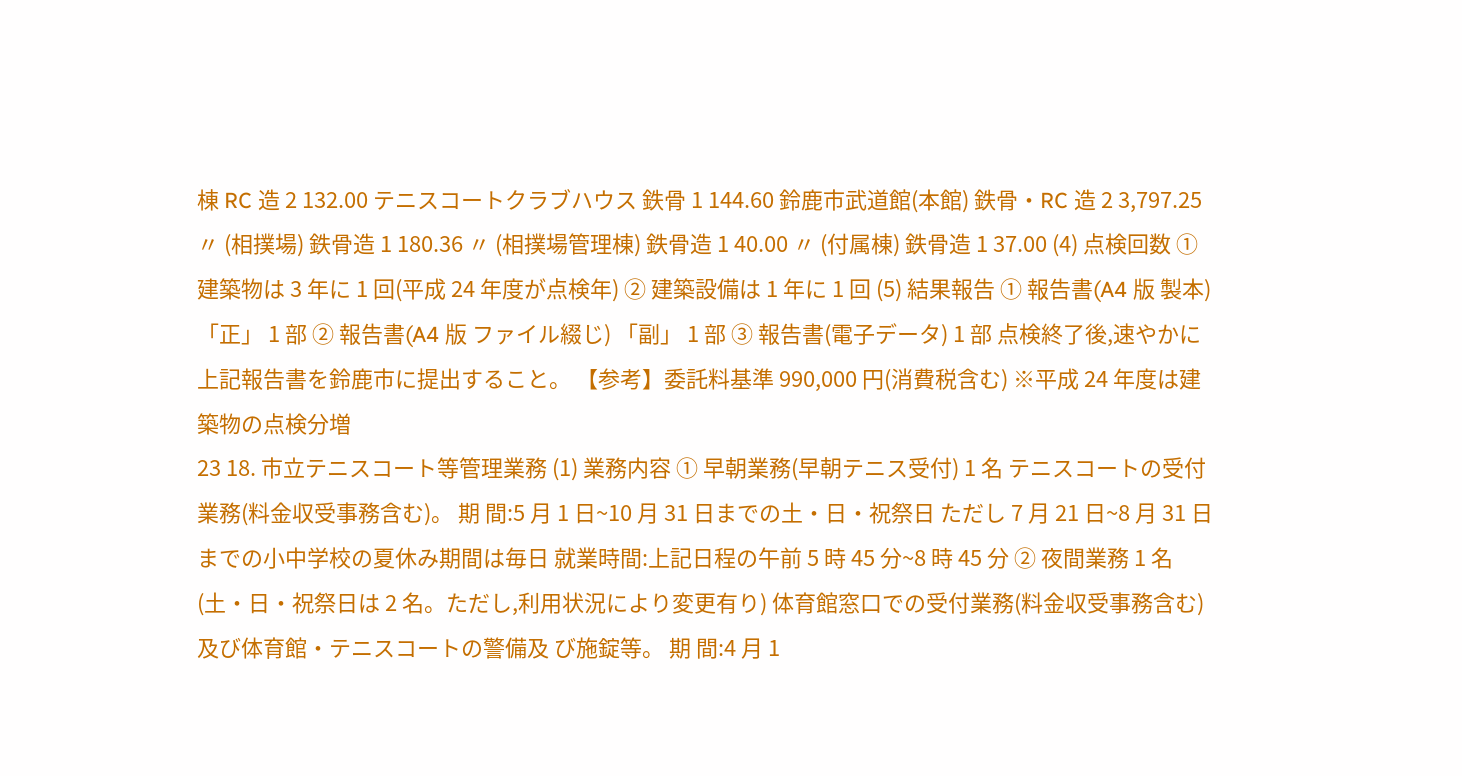棟 RC 造 2 132.00 テニスコートクラブハウス 鉄骨 1 144.60 鈴鹿市武道館(本館) 鉄骨・RC 造 2 3,797.25 〃 (相撲場) 鉄骨造 1 180.36 〃 (相撲場管理棟) 鉄骨造 1 40.00 〃 (付属棟) 鉄骨造 1 37.00 (4) 点検回数 ① 建築物は 3 年に 1 回(平成 24 年度が点検年) ② 建築設備は 1 年に 1 回 (5) 結果報告 ① 報告書(A4 版 製本) 「正」 1 部 ② 報告書(A4 版 ファイル綴じ) 「副」 1 部 ③ 報告書(電子データ) 1 部 点検終了後,速やかに上記報告書を鈴鹿市に提出すること。 【参考】委託料基準 990,000 円(消費税含む) ※平成 24 年度は建築物の点検分増
23 18. 市立テニスコート等管理業務 (1) 業務内容 ① 早朝業務(早朝テニス受付) 1 名 テニスコートの受付業務(料金収受事務含む)。 期 間:5 月 1 日~10 月 31 日までの土・日・祝祭日 ただし 7 月 21 日~8 月 31 日までの小中学校の夏休み期間は毎日 就業時間:上記日程の午前 5 時 45 分~8 時 45 分 ② 夜間業務 1 名(土・日・祝祭日は 2 名。ただし,利用状況により変更有り) 体育館窓口での受付業務(料金収受事務含む)及び体育館・テニスコートの警備及 び施錠等。 期 間:4 月 1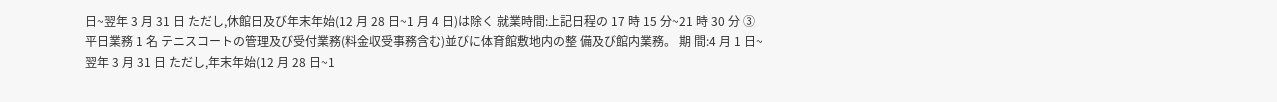日~翌年 3 月 31 日 ただし,休館日及び年末年始(12 月 28 日~1 月 4 日)は除く 就業時間:上記日程の 17 時 15 分~21 時 30 分 ③ 平日業務 1 名 テニスコートの管理及び受付業務(料金収受事務含む)並びに体育館敷地内の整 備及び館内業務。 期 間:4 月 1 日~翌年 3 月 31 日 ただし,年末年始(12 月 28 日~1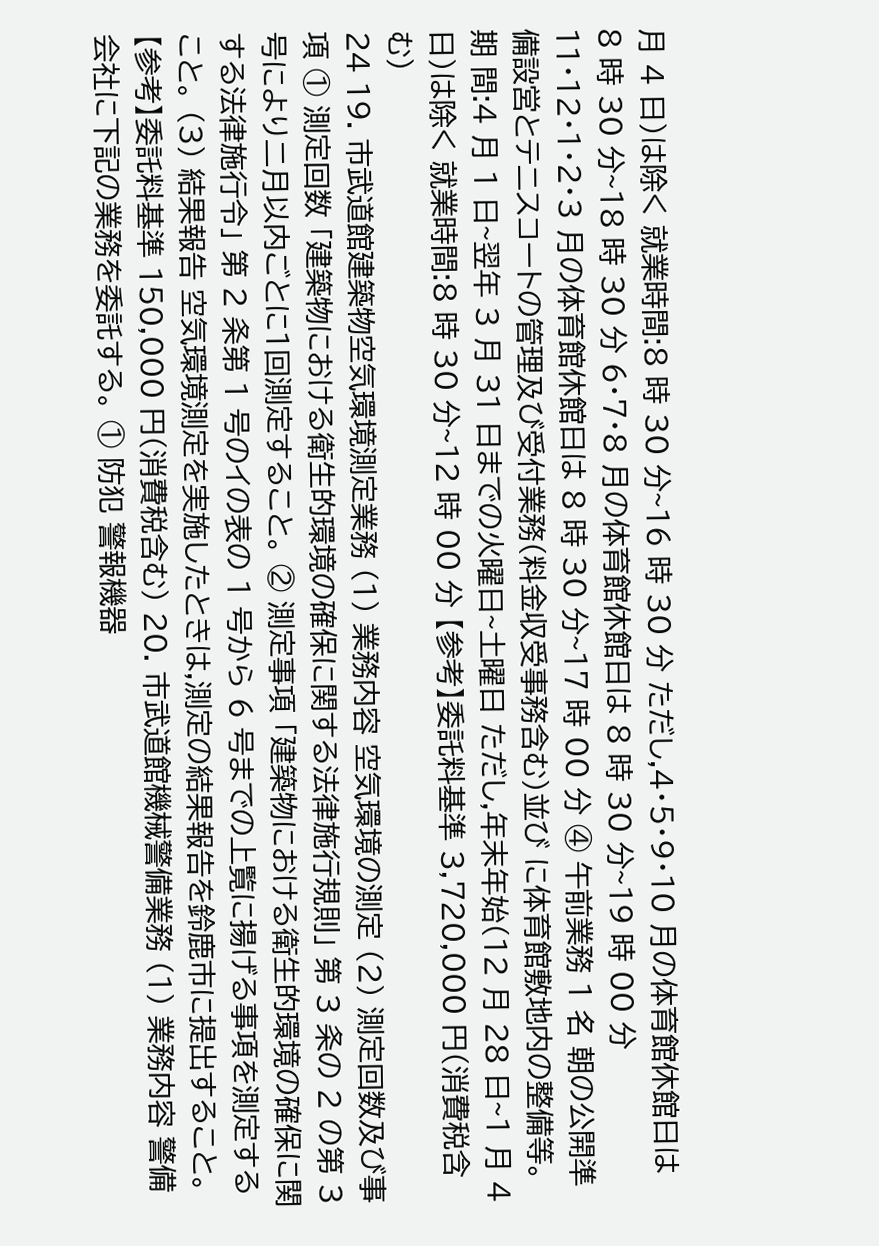月 4 日)は除く 就業時間:8 時 30 分~16 時 30 分 ただし,4・5・9・10 月の体育館休館日は 8 時 30 分~18 時 30 分 6・7・8 月の体育館休館日は 8 時 30 分~19 時 00 分 11・12・1・2・3 月の体育館休館日は 8 時 30 分~17 時 00 分 ④ 午前業務 1 名 朝の公開準備設営とテニスコートの管理及び受付業務(料金収受事務含む)並び に体育館敷地内の整備等。 期 間:4 月 1 日~翌年 3 月 31 日までの火曜日~土曜日 ただし,年末年始(12 月 28 日~1 月 4 日)は除く 就業時間:8 時 30 分~12 時 00 分 【参考】委託料基準 3,720,000 円(消費税含む)
24 19. 市武道館建築物空気環境測定業務 (1) 業務内容 空気環境の測定 (2) 測定回数及び事項 ① 測定回数 「建築物における衛生的環境の確保に関する法律施行規則」 第 3 条の 2 の第 3 号により二月以内ごとに1回測定すること。 ② 測定事項 「建築物における衛生的環境の確保に関する法律施行令」 第 2 条第 1 号のイの表の 1 号から 6 号までの上覧に揚げる事項を測定すること。 (3) 結果報告 空気環境測定を実施したときは,測定の結果報告を鈴鹿市に提出すること。 【参考】委託料基準 150,000 円(消費税含む) 20. 市武道館機械警備業務 (1) 業務内容 警備会社に下記の業務を委託する。 ① 防犯 警報機器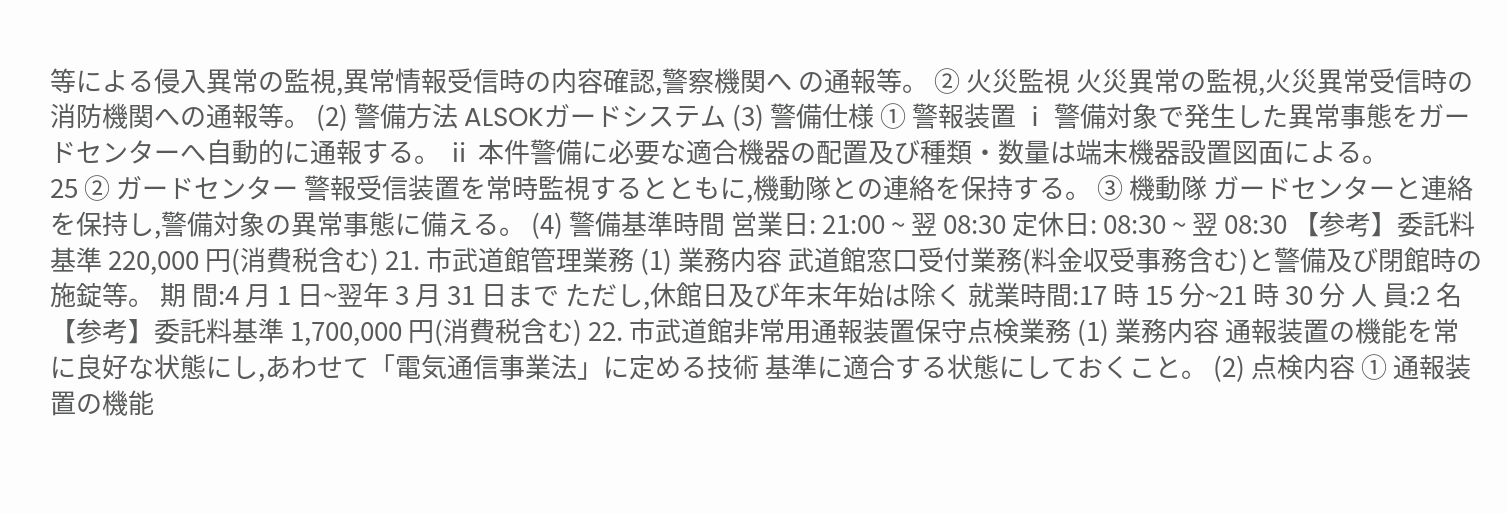等による侵入異常の監視,異常情報受信時の内容確認,警察機関へ の通報等。 ② 火災監視 火災異常の監視,火災異常受信時の消防機関への通報等。 (2) 警備方法 ALSOKガードシステム (3) 警備仕様 ① 警報装置 ⅰ 警備対象で発生した異常事態をガードセンターへ自動的に通報する。 ⅱ 本件警備に必要な適合機器の配置及び種類・数量は端末機器設置図面による。
25 ② ガードセンター 警報受信装置を常時監視するとともに,機動隊との連絡を保持する。 ③ 機動隊 ガードセンターと連絡を保持し,警備対象の異常事態に備える。 (4) 警備基準時間 営業日: 21:00 ~ 翌 08:30 定休日: 08:30 ~ 翌 08:30 【参考】委託料基準 220,000 円(消費税含む) 21. 市武道館管理業務 (1) 業務内容 武道館窓口受付業務(料金収受事務含む)と警備及び閉館時の施錠等。 期 間:4 月 1 日~翌年 3 月 31 日まで ただし,休館日及び年末年始は除く 就業時間:17 時 15 分~21 時 30 分 人 員:2 名 【参考】委託料基準 1,700,000 円(消費税含む) 22. 市武道館非常用通報装置保守点検業務 (1) 業務内容 通報装置の機能を常に良好な状態にし,あわせて「電気通信事業法」に定める技術 基準に適合する状態にしておくこと。 (2) 点検内容 ① 通報装置の機能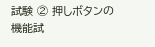試験 ② 押しボタンの機能試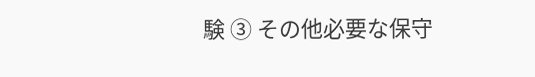験 ③ その他必要な保守